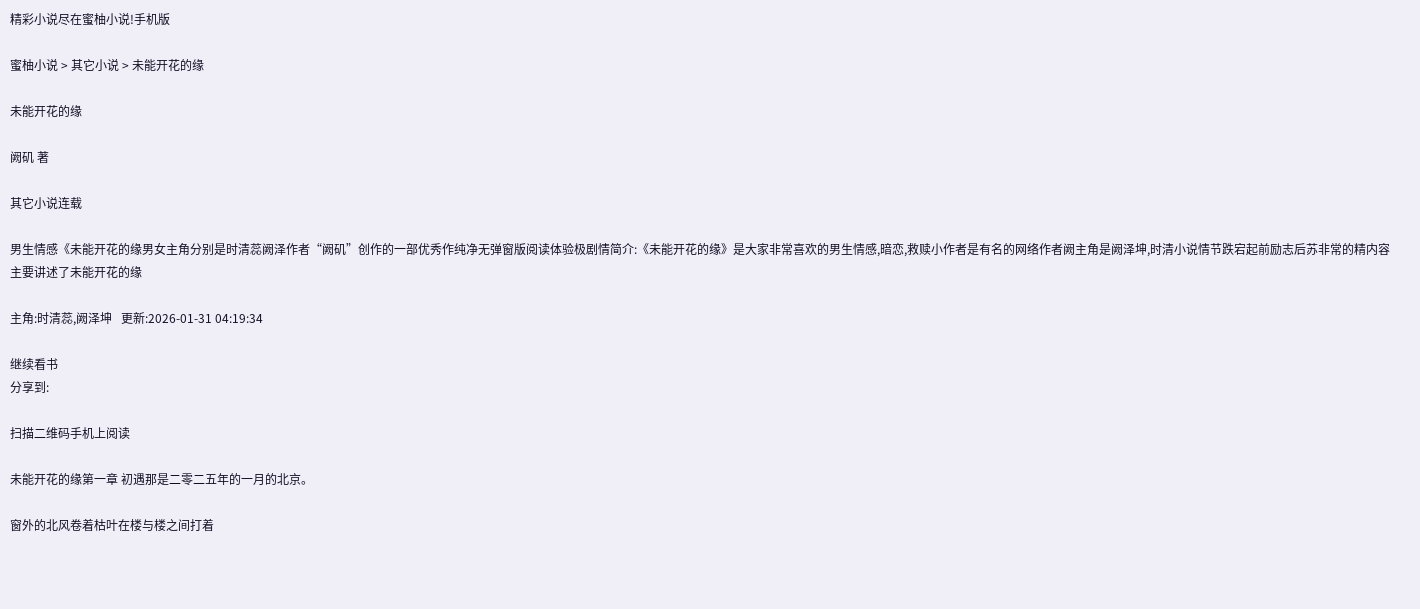精彩小说尽在蜜柚小说!手机版

蜜柚小说 > 其它小说 > 未能开花的缘

未能开花的缘

阙矶 著

其它小说连载

男生情感《未能开花的缘男女主角分别是时清蕊阙泽作者“阙矶”创作的一部优秀作纯净无弹窗版阅读体验极剧情简介:《未能开花的缘》是大家非常喜欢的男生情感,暗恋,救赎小作者是有名的网络作者阙主角是阙泽坤,时清小说情节跌宕起前励志后苏非常的精内容主要讲述了未能开花的缘

主角:时清蕊,阙泽坤   更新:2026-01-31 04:19:34

继续看书
分享到:

扫描二维码手机上阅读

未能开花的缘第一章 初遇那是二零二五年的一月的北京。

窗外的北风卷着枯叶在楼与楼之间打着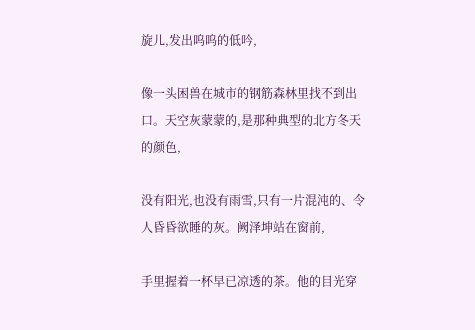旋儿,发出呜呜的低吟,

像一头困兽在城市的钢筋森林里找不到出口。天空灰蒙蒙的,是那种典型的北方冬天的颜色,

没有阳光,也没有雨雪,只有一片混沌的、令人昏昏欲睡的灰。阙泽坤站在窗前,

手里握着一杯早已凉透的茶。他的目光穿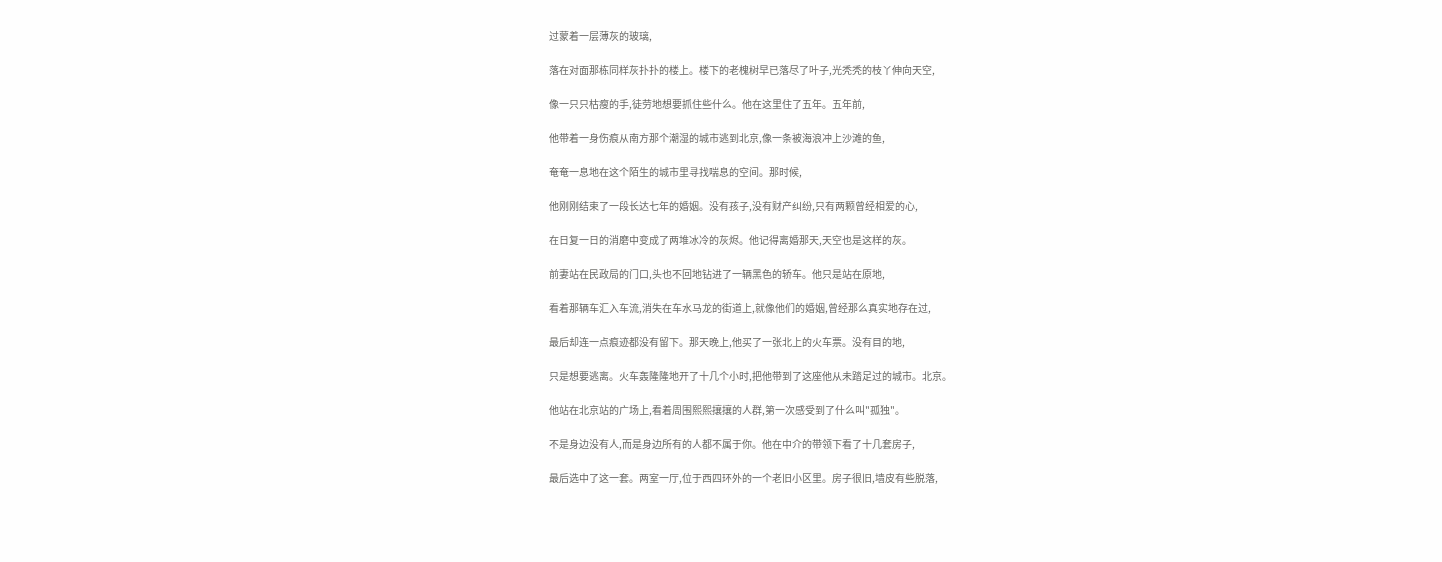过蒙着一层薄灰的玻璃,

落在对面那栋同样灰扑扑的楼上。楼下的老槐树早已落尽了叶子,光秃秃的枝丫伸向天空,

像一只只枯瘦的手,徒劳地想要抓住些什么。他在这里住了五年。五年前,

他带着一身伤痕从南方那个潮湿的城市逃到北京,像一条被海浪冲上沙滩的鱼,

奄奄一息地在这个陌生的城市里寻找喘息的空间。那时候,

他刚刚结束了一段长达七年的婚姻。没有孩子,没有财产纠纷,只有两颗曾经相爱的心,

在日复一日的消磨中变成了两堆冰冷的灰烬。他记得离婚那天,天空也是这样的灰。

前妻站在民政局的门口,头也不回地钻进了一辆黑色的轿车。他只是站在原地,

看着那辆车汇入车流,消失在车水马龙的街道上,就像他们的婚姻,曾经那么真实地存在过,

最后却连一点痕迹都没有留下。那天晚上,他买了一张北上的火车票。没有目的地,

只是想要逃离。火车轰隆隆地开了十几个小时,把他带到了这座他从未踏足过的城市。北京。

他站在北京站的广场上,看着周围熙熙攘攘的人群,第一次感受到了什么叫"孤独"。

不是身边没有人,而是身边所有的人都不属于你。他在中介的带领下看了十几套房子,

最后选中了这一套。两室一厅,位于西四环外的一个老旧小区里。房子很旧,墙皮有些脱落,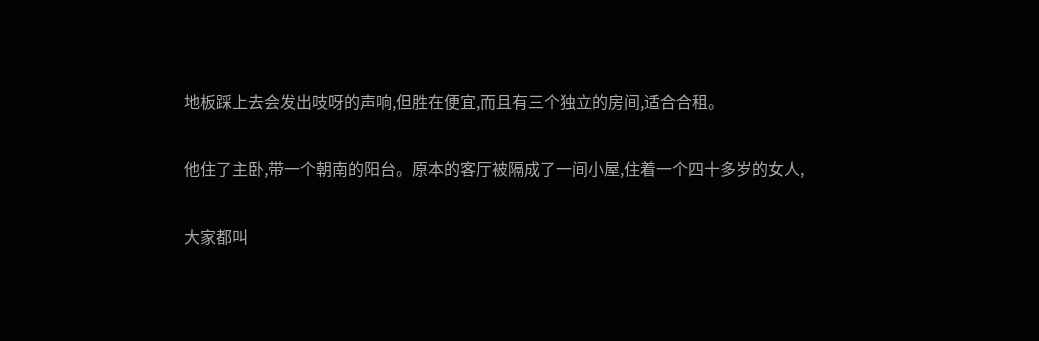地板踩上去会发出吱呀的声响,但胜在便宜,而且有三个独立的房间,适合合租。

他住了主卧,带一个朝南的阳台。原本的客厅被隔成了一间小屋,住着一个四十多岁的女人,

大家都叫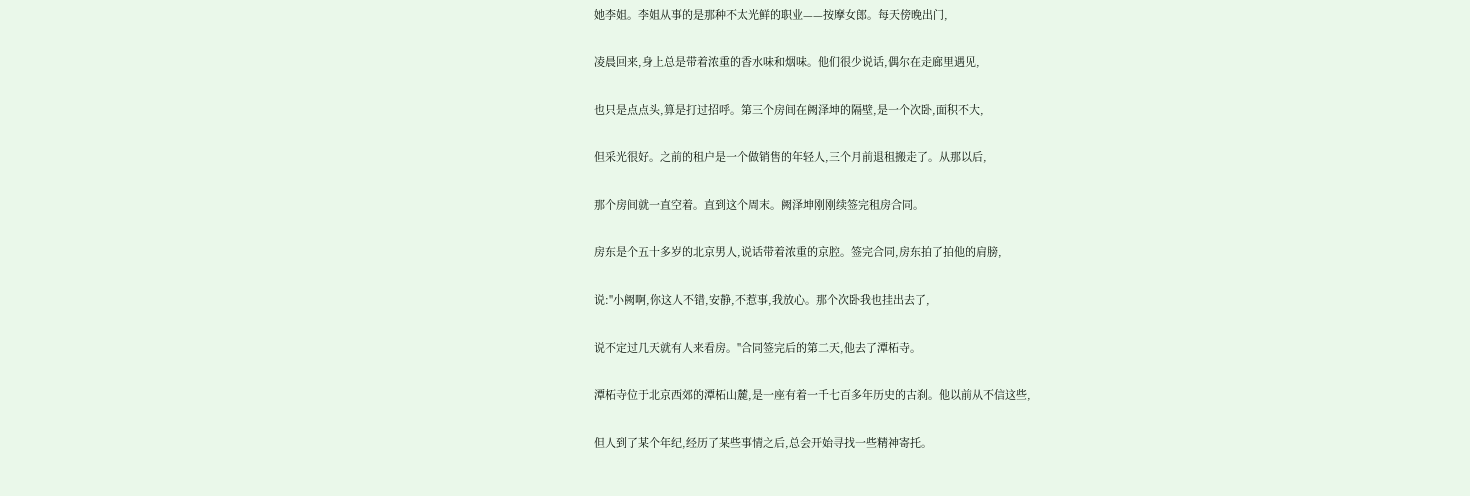她李姐。李姐从事的是那种不太光鲜的职业——按摩女郎。每天傍晚出门,

凌晨回来,身上总是带着浓重的香水味和烟味。他们很少说话,偶尔在走廊里遇见,

也只是点点头,算是打过招呼。第三个房间在阙泽坤的隔壁,是一个次卧,面积不大,

但采光很好。之前的租户是一个做销售的年轻人,三个月前退租搬走了。从那以后,

那个房间就一直空着。直到这个周末。阙泽坤刚刚续签完租房合同。

房东是个五十多岁的北京男人,说话带着浓重的京腔。签完合同,房东拍了拍他的肩膀,

说:"小阙啊,你这人不错,安静,不惹事,我放心。那个次卧我也挂出去了,

说不定过几天就有人来看房。"合同签完后的第二天,他去了潭柘寺。

潭柘寺位于北京西郊的潭柘山麓,是一座有着一千七百多年历史的古刹。他以前从不信这些,

但人到了某个年纪,经历了某些事情之后,总会开始寻找一些精神寄托。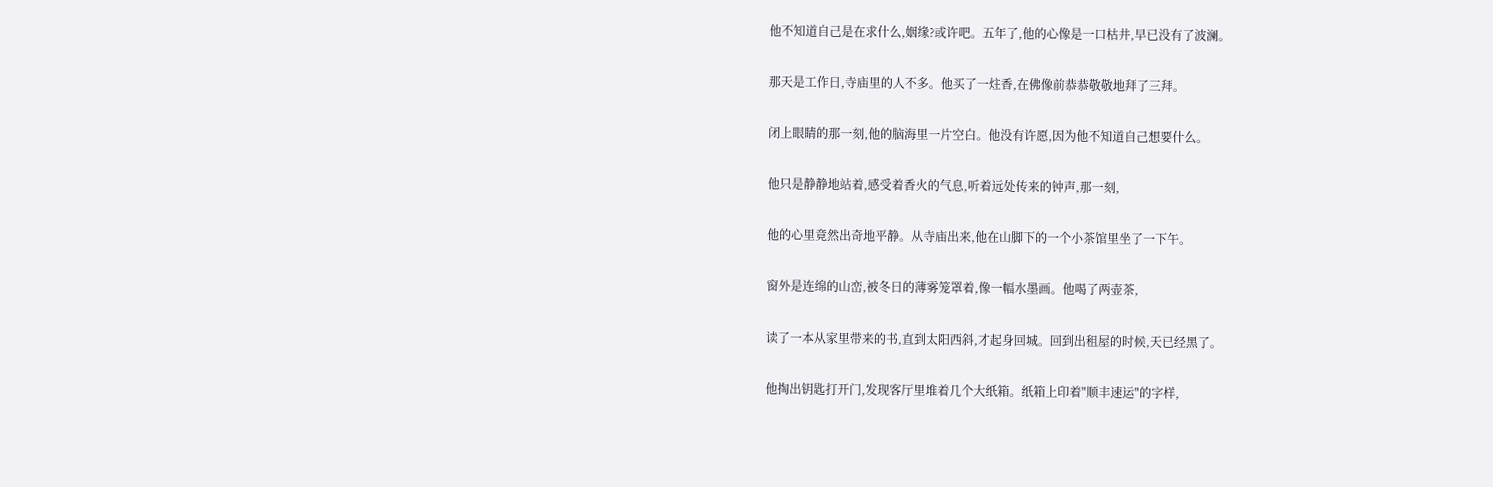他不知道自己是在求什么,姻缘?或许吧。五年了,他的心像是一口枯井,早已没有了波澜。

那天是工作日,寺庙里的人不多。他买了一炷香,在佛像前恭恭敬敬地拜了三拜。

闭上眼睛的那一刻,他的脑海里一片空白。他没有许愿,因为他不知道自己想要什么。

他只是静静地站着,感受着香火的气息,听着远处传来的钟声,那一刻,

他的心里竟然出奇地平静。从寺庙出来,他在山脚下的一个小茶馆里坐了一下午。

窗外是连绵的山峦,被冬日的薄雾笼罩着,像一幅水墨画。他喝了两壶茶,

读了一本从家里带来的书,直到太阳西斜,才起身回城。回到出租屋的时候,天已经黑了。

他掏出钥匙打开门,发现客厅里堆着几个大纸箱。纸箱上印着"顺丰速运"的字样,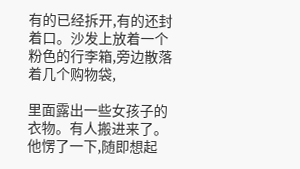有的已经拆开,有的还封着口。沙发上放着一个粉色的行李箱,旁边散落着几个购物袋,

里面露出一些女孩子的衣物。有人搬进来了。他愣了一下,随即想起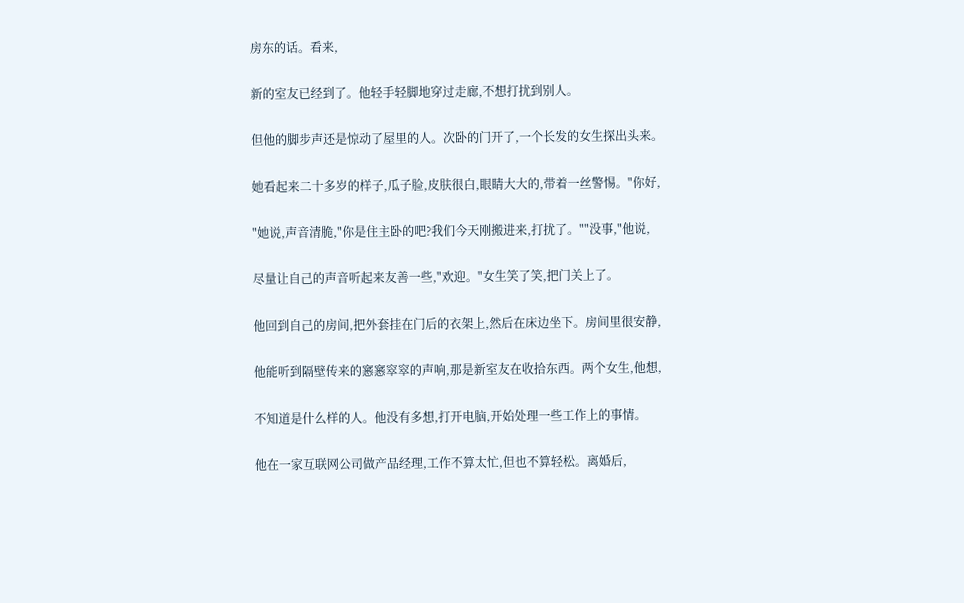房东的话。看来,

新的室友已经到了。他轻手轻脚地穿过走廊,不想打扰到别人。

但他的脚步声还是惊动了屋里的人。次卧的门开了,一个长发的女生探出头来。

她看起来二十多岁的样子,瓜子脸,皮肤很白,眼睛大大的,带着一丝警惕。"你好,

"她说,声音清脆,"你是住主卧的吧?我们今天刚搬进来,打扰了。""没事,"他说,

尽量让自己的声音听起来友善一些,"欢迎。"女生笑了笑,把门关上了。

他回到自己的房间,把外套挂在门后的衣架上,然后在床边坐下。房间里很安静,

他能听到隔壁传来的窸窸窣窣的声响,那是新室友在收拾东西。两个女生,他想,

不知道是什么样的人。他没有多想,打开电脑,开始处理一些工作上的事情。

他在一家互联网公司做产品经理,工作不算太忙,但也不算轻松。离婚后,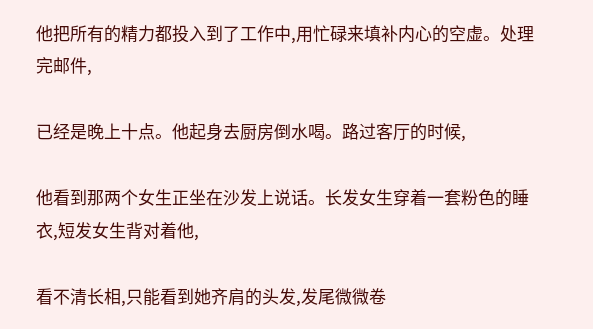他把所有的精力都投入到了工作中,用忙碌来填补内心的空虚。处理完邮件,

已经是晚上十点。他起身去厨房倒水喝。路过客厅的时候,

他看到那两个女生正坐在沙发上说话。长发女生穿着一套粉色的睡衣,短发女生背对着他,

看不清长相,只能看到她齐肩的头发,发尾微微卷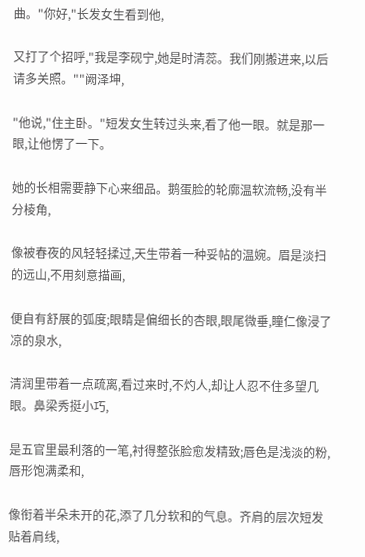曲。"你好,"长发女生看到他,

又打了个招呼,"我是李砚宁,她是时清蕊。我们刚搬进来,以后请多关照。""阙泽坤,

"他说,"住主卧。"短发女生转过头来,看了他一眼。就是那一眼,让他愣了一下。

她的长相需要静下心来细品。鹅蛋脸的轮廓温软流畅,没有半分棱角,

像被春夜的风轻轻揉过,天生带着一种妥帖的温婉。眉是淡扫的远山,不用刻意描画,

便自有舒展的弧度;眼睛是偏细长的杏眼,眼尾微垂,瞳仁像浸了凉的泉水,

清润里带着一点疏离,看过来时,不灼人,却让人忍不住多望几眼。鼻梁秀挺小巧,

是五官里最利落的一笔,衬得整张脸愈发精致;唇色是浅淡的粉,唇形饱满柔和,

像衔着半朵未开的花,添了几分软和的气息。齐肩的层次短发贴着肩线,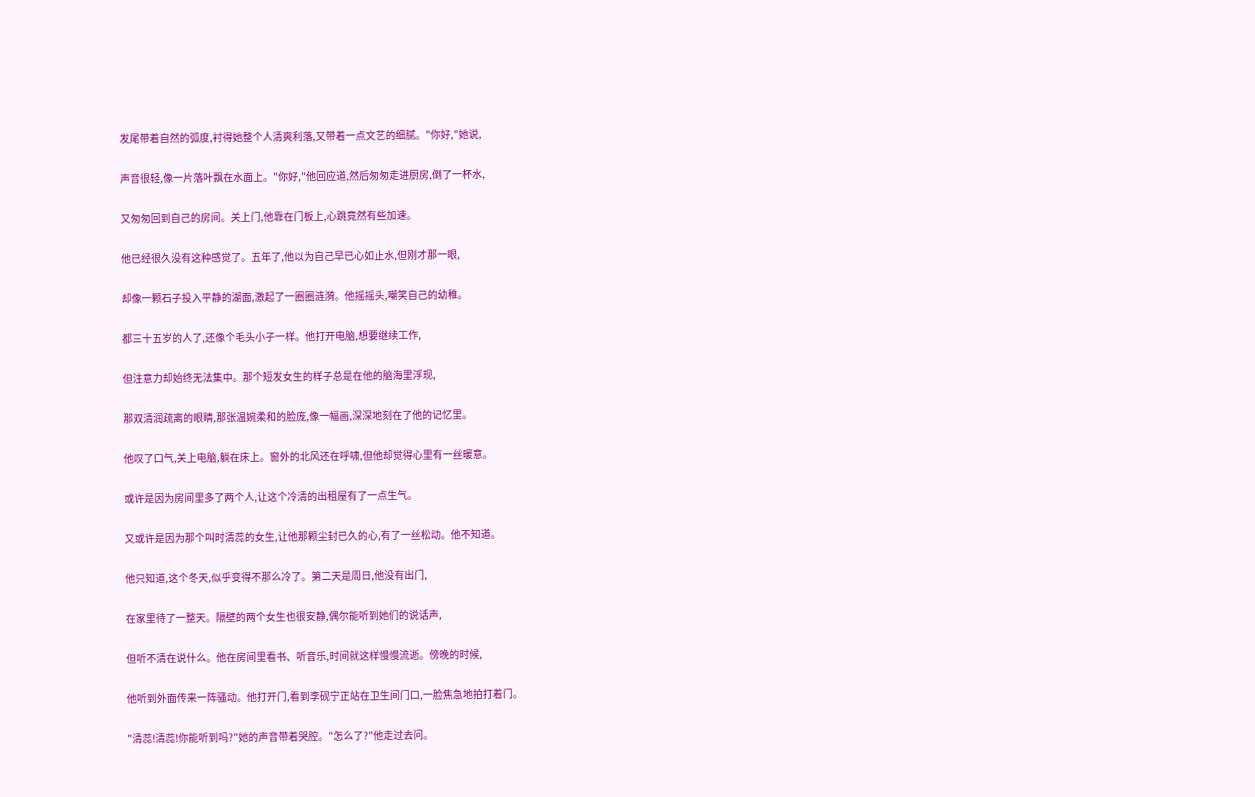发尾带着自然的弧度,衬得她整个人清爽利落,又带着一点文艺的细腻。"你好,"她说,

声音很轻,像一片落叶飘在水面上。"你好,"他回应道,然后匆匆走进厨房,倒了一杯水,

又匆匆回到自己的房间。关上门,他靠在门板上,心跳竟然有些加速。

他已经很久没有这种感觉了。五年了,他以为自己早已心如止水,但刚才那一眼,

却像一颗石子投入平静的湖面,激起了一圈圈涟漪。他摇摇头,嘲笑自己的幼稚。

都三十五岁的人了,还像个毛头小子一样。他打开电脑,想要继续工作,

但注意力却始终无法集中。那个短发女生的样子总是在他的脑海里浮现,

那双清润疏离的眼睛,那张温婉柔和的脸庞,像一幅画,深深地刻在了他的记忆里。

他叹了口气,关上电脑,躺在床上。窗外的北风还在呼啸,但他却觉得心里有一丝暖意。

或许是因为房间里多了两个人,让这个冷清的出租屋有了一点生气。

又或许是因为那个叫时清蕊的女生,让他那颗尘封已久的心,有了一丝松动。他不知道。

他只知道,这个冬天,似乎变得不那么冷了。第二天是周日,他没有出门,

在家里待了一整天。隔壁的两个女生也很安静,偶尔能听到她们的说话声,

但听不清在说什么。他在房间里看书、听音乐,时间就这样慢慢流逝。傍晚的时候,

他听到外面传来一阵骚动。他打开门,看到李砚宁正站在卫生间门口,一脸焦急地拍打着门。

"清蕊!清蕊!你能听到吗?"她的声音带着哭腔。"怎么了?"他走过去问。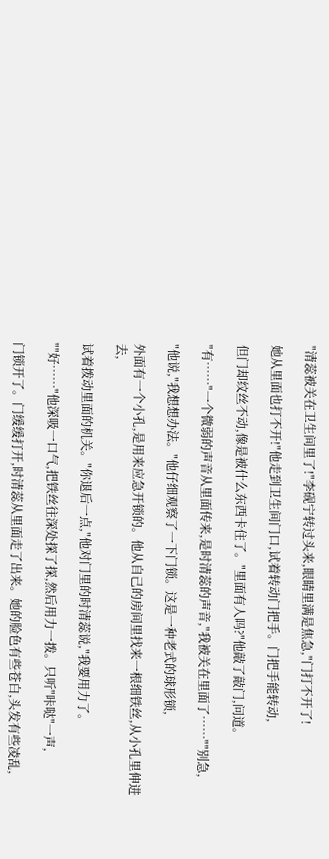"清蕊被关在卫生间里了!"李砚宁转过头来,眼睛里满是焦急,"门打不开了!

她从里面也打不开!"他走到卫生间门口,试着转动门把手。门把手能转动,

但门却纹丝不动,像是被什么东西卡住了。"里面有人吗?"他敲了敲门,问道。

"有……"一个微弱的声音从里面传来,是时清蕊的声音,"我被关在里面了……""别急,

"他说,"我想想办法。"他仔细观察了一下门锁。这是一种老式的球形锁,

外面有一个小孔,是用来应急开锁的。他从自己的房间里找来一根细铁丝,从小孔里伸进去,

试着拨动里面的机关。"你退后一点,"他对门里的时清蕊说,"我要用力了。

""好……"他深吸一口气,把铁丝往深处探了探,然后用力一拨。只听"咔哒"一声,

门锁开了。门缓缓打开,时清蕊从里面走了出来。她的脸色有些苍白,头发有些凌乱,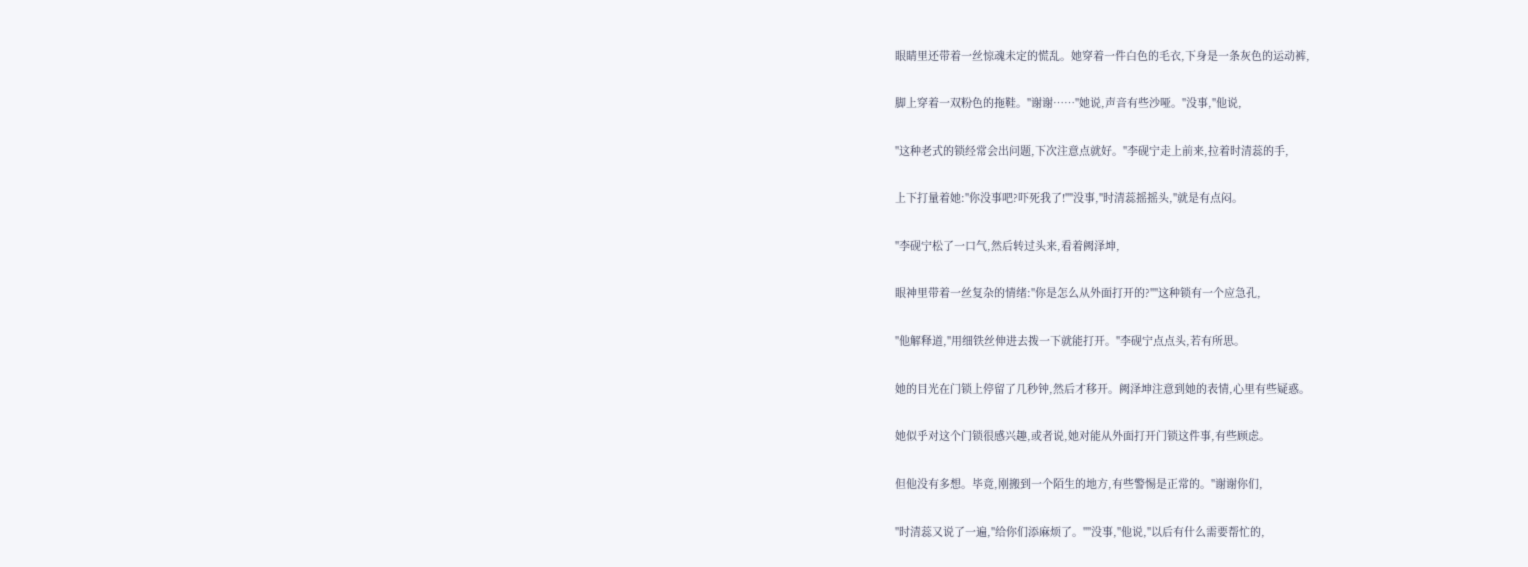眼睛里还带着一丝惊魂未定的慌乱。她穿着一件白色的毛衣,下身是一条灰色的运动裤,

脚上穿着一双粉色的拖鞋。"谢谢……"她说,声音有些沙哑。"没事,"他说,

"这种老式的锁经常会出问题,下次注意点就好。"李砚宁走上前来,拉着时清蕊的手,

上下打量着她:"你没事吧?吓死我了!""没事,"时清蕊摇摇头,"就是有点闷。

"李砚宁松了一口气,然后转过头来,看着阙泽坤,

眼神里带着一丝复杂的情绪:"你是怎么从外面打开的?""这种锁有一个应急孔,

"他解释道,"用细铁丝伸进去拨一下就能打开。"李砚宁点点头,若有所思。

她的目光在门锁上停留了几秒钟,然后才移开。阙泽坤注意到她的表情,心里有些疑惑。

她似乎对这个门锁很感兴趣,或者说,她对能从外面打开门锁这件事,有些顾虑。

但他没有多想。毕竟,刚搬到一个陌生的地方,有些警惕是正常的。"谢谢你们,

"时清蕊又说了一遍,"给你们添麻烦了。""没事,"他说,"以后有什么需要帮忙的,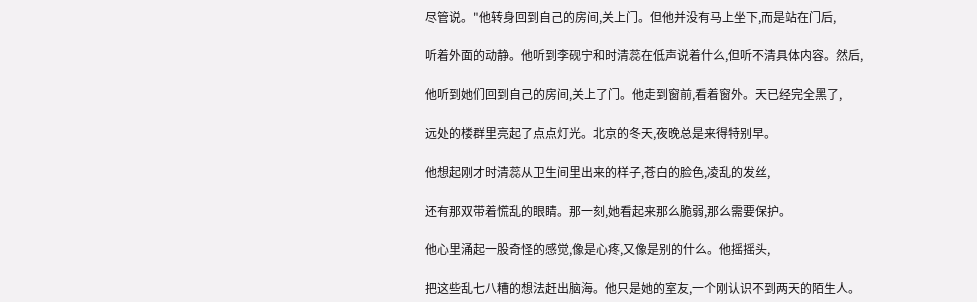尽管说。"他转身回到自己的房间,关上门。但他并没有马上坐下,而是站在门后,

听着外面的动静。他听到李砚宁和时清蕊在低声说着什么,但听不清具体内容。然后,

他听到她们回到自己的房间,关上了门。他走到窗前,看着窗外。天已经完全黑了,

远处的楼群里亮起了点点灯光。北京的冬天,夜晚总是来得特别早。

他想起刚才时清蕊从卫生间里出来的样子,苍白的脸色,凌乱的发丝,

还有那双带着慌乱的眼睛。那一刻,她看起来那么脆弱,那么需要保护。

他心里涌起一股奇怪的感觉,像是心疼,又像是别的什么。他摇摇头,

把这些乱七八糟的想法赶出脑海。他只是她的室友,一个刚认识不到两天的陌生人。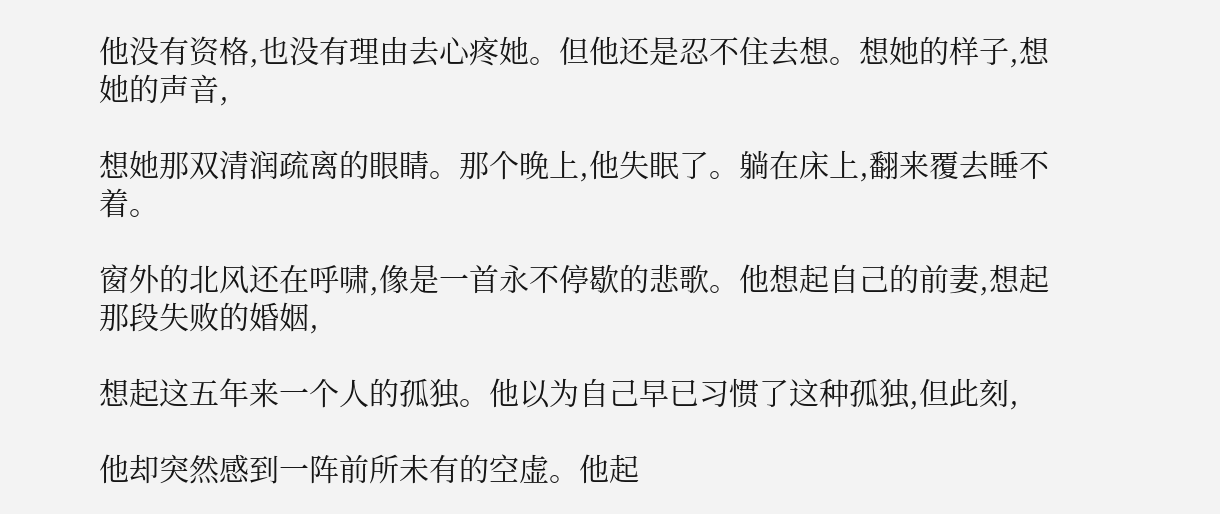他没有资格,也没有理由去心疼她。但他还是忍不住去想。想她的样子,想她的声音,

想她那双清润疏离的眼睛。那个晚上,他失眠了。躺在床上,翻来覆去睡不着。

窗外的北风还在呼啸,像是一首永不停歇的悲歌。他想起自己的前妻,想起那段失败的婚姻,

想起这五年来一个人的孤独。他以为自己早已习惯了这种孤独,但此刻,

他却突然感到一阵前所未有的空虚。他起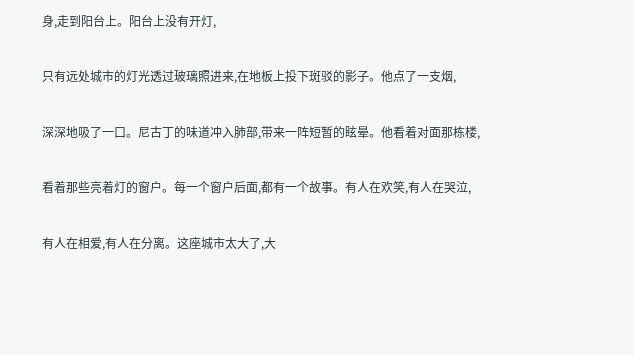身,走到阳台上。阳台上没有开灯,

只有远处城市的灯光透过玻璃照进来,在地板上投下斑驳的影子。他点了一支烟,

深深地吸了一口。尼古丁的味道冲入肺部,带来一阵短暂的眩晕。他看着对面那栋楼,

看着那些亮着灯的窗户。每一个窗户后面,都有一个故事。有人在欢笑,有人在哭泣,

有人在相爱,有人在分离。这座城市太大了,大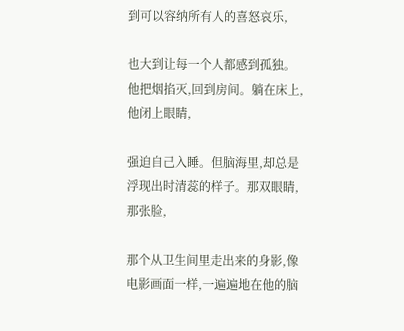到可以容纳所有人的喜怒哀乐,

也大到让每一个人都感到孤独。他把烟掐灭,回到房间。躺在床上,他闭上眼睛,

强迫自己入睡。但脑海里,却总是浮现出时清蕊的样子。那双眼睛,那张脸,

那个从卫生间里走出来的身影,像电影画面一样,一遍遍地在他的脑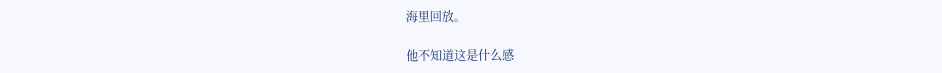海里回放。

他不知道这是什么感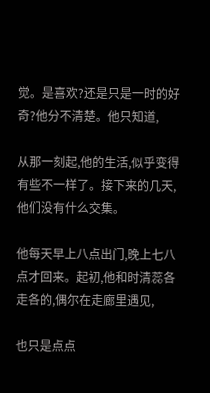觉。是喜欢?还是只是一时的好奇?他分不清楚。他只知道,

从那一刻起,他的生活,似乎变得有些不一样了。接下来的几天,他们没有什么交集。

他每天早上八点出门,晚上七八点才回来。起初,他和时清蕊各走各的,偶尔在走廊里遇见,

也只是点点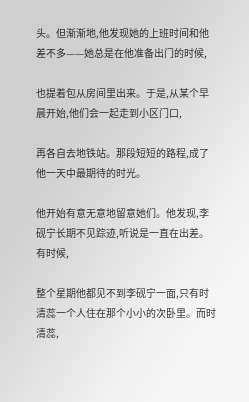头。但渐渐地,他发现她的上班时间和他差不多——她总是在他准备出门的时候,

也提着包从房间里出来。于是,从某个早晨开始,他们会一起走到小区门口,

再各自去地铁站。那段短短的路程,成了他一天中最期待的时光。

他开始有意无意地留意她们。他发现,李砚宁长期不见踪迹,听说是一直在出差。有时候,

整个星期他都见不到李砚宁一面,只有时清蕊一个人住在那个小小的次卧里。而时清蕊,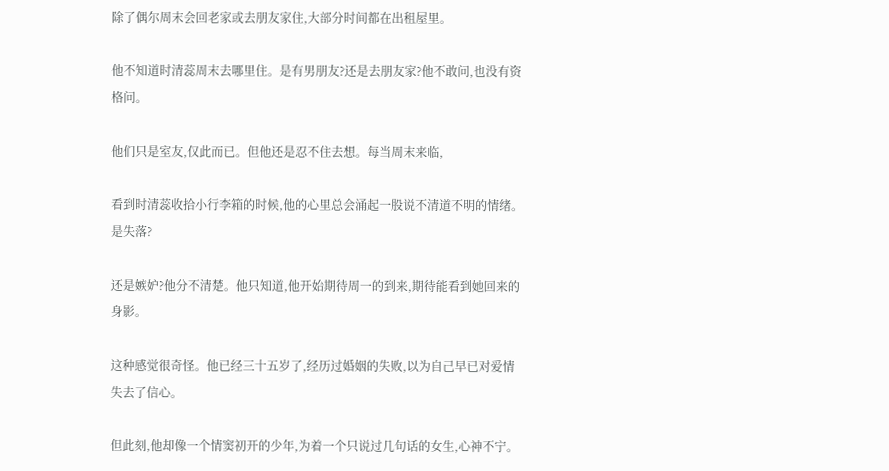除了偶尔周末会回老家或去朋友家住,大部分时间都在出租屋里。

他不知道时清蕊周末去哪里住。是有男朋友?还是去朋友家?他不敢问,也没有资格问。

他们只是室友,仅此而已。但他还是忍不住去想。每当周末来临,

看到时清蕊收拾小行李箱的时候,他的心里总会涌起一股说不清道不明的情绪。是失落?

还是嫉妒?他分不清楚。他只知道,他开始期待周一的到来,期待能看到她回来的身影。

这种感觉很奇怪。他已经三十五岁了,经历过婚姻的失败,以为自己早已对爱情失去了信心。

但此刻,他却像一个情窦初开的少年,为着一个只说过几句话的女生,心神不宁。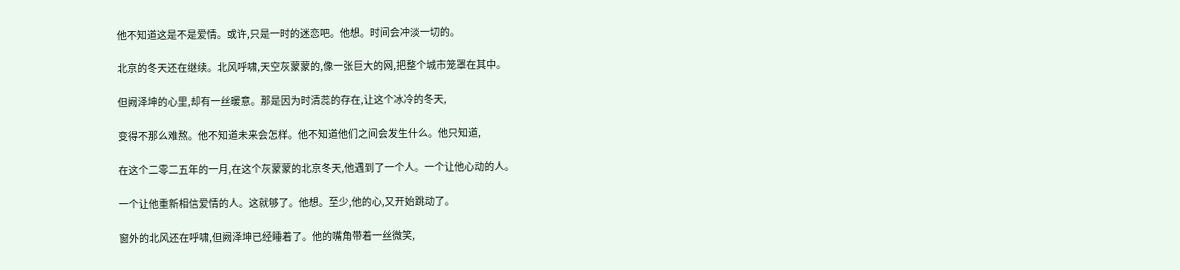他不知道这是不是爱情。或许,只是一时的迷恋吧。他想。时间会冲淡一切的。

北京的冬天还在继续。北风呼啸,天空灰蒙蒙的,像一张巨大的网,把整个城市笼罩在其中。

但阙泽坤的心里,却有一丝暖意。那是因为时清蕊的存在,让这个冰冷的冬天,

变得不那么难熬。他不知道未来会怎样。他不知道他们之间会发生什么。他只知道,

在这个二零二五年的一月,在这个灰蒙蒙的北京冬天,他遇到了一个人。一个让他心动的人。

一个让他重新相信爱情的人。这就够了。他想。至少,他的心,又开始跳动了。

窗外的北风还在呼啸,但阙泽坤已经睡着了。他的嘴角带着一丝微笑,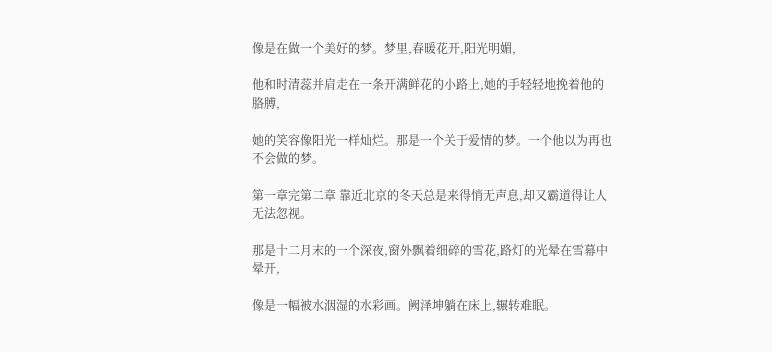像是在做一个美好的梦。梦里,春暖花开,阳光明媚,

他和时清蕊并肩走在一条开满鲜花的小路上,她的手轻轻地挽着他的胳膊,

她的笑容像阳光一样灿烂。那是一个关于爱情的梦。一个他以为再也不会做的梦。

第一章完第二章 靠近北京的冬天总是来得悄无声息,却又霸道得让人无法忽视。

那是十二月末的一个深夜,窗外飘着细碎的雪花,路灯的光晕在雪幕中晕开,

像是一幅被水洇湿的水彩画。阙泽坤躺在床上,辗转难眠。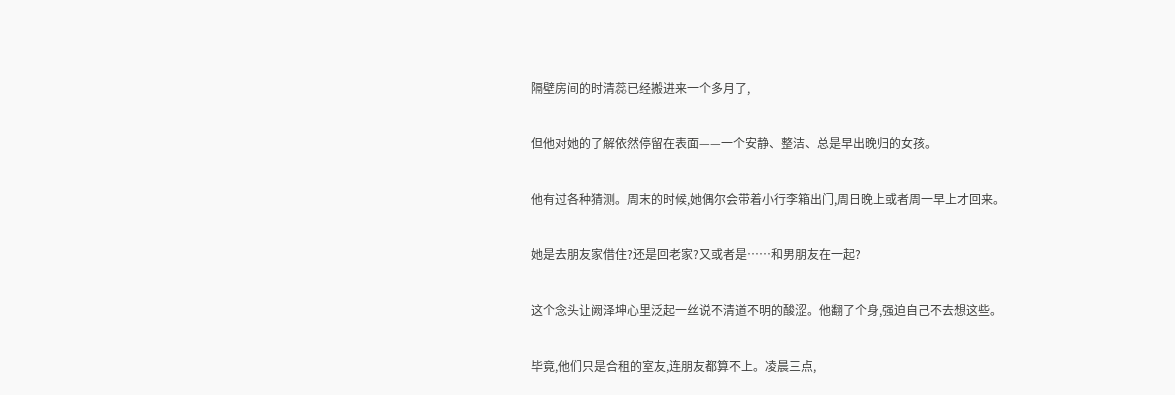隔壁房间的时清蕊已经搬进来一个多月了,

但他对她的了解依然停留在表面——一个安静、整洁、总是早出晚归的女孩。

他有过各种猜测。周末的时候,她偶尔会带着小行李箱出门,周日晚上或者周一早上才回来。

她是去朋友家借住?还是回老家?又或者是……和男朋友在一起?

这个念头让阙泽坤心里泛起一丝说不清道不明的酸涩。他翻了个身,强迫自己不去想这些。

毕竟,他们只是合租的室友,连朋友都算不上。凌晨三点,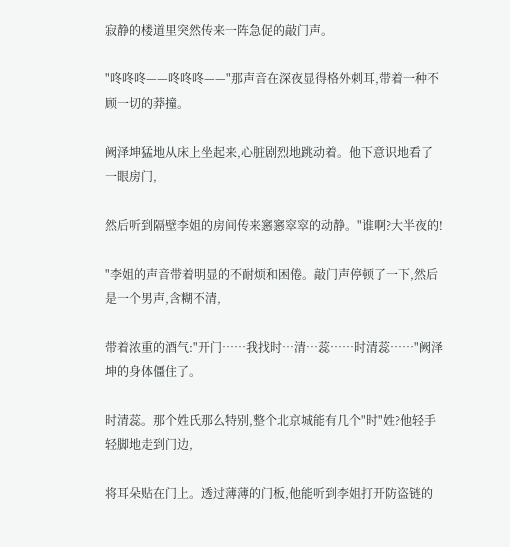寂静的楼道里突然传来一阵急促的敲门声。

"咚咚咚——咚咚咚——"那声音在深夜显得格外刺耳,带着一种不顾一切的莽撞。

阙泽坤猛地从床上坐起来,心脏剧烈地跳动着。他下意识地看了一眼房门,

然后听到隔壁李姐的房间传来窸窸窣窣的动静。"谁啊?大半夜的!

"李姐的声音带着明显的不耐烦和困倦。敲门声停顿了一下,然后是一个男声,含糊不清,

带着浓重的酒气:"开门……我找时…清…蕊……时清蕊……"阙泽坤的身体僵住了。

时清蕊。那个姓氏那么特别,整个北京城能有几个"时"姓?他轻手轻脚地走到门边,

将耳朵贴在门上。透过薄薄的门板,他能听到李姐打开防盗链的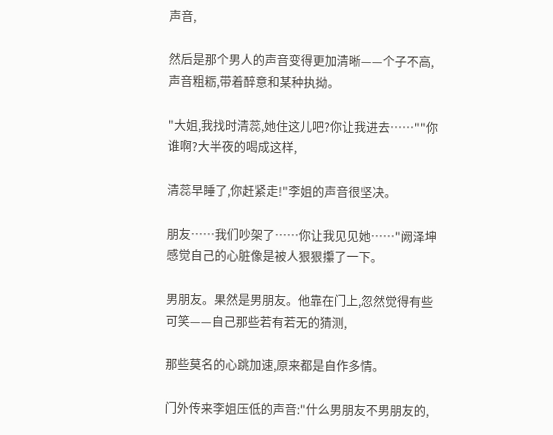声音,

然后是那个男人的声音变得更加清晰——个子不高,声音粗粝,带着醉意和某种执拗。

"大姐,我找时清蕊,她住这儿吧?你让我进去……""你谁啊?大半夜的喝成这样,

清蕊早睡了,你赶紧走!"李姐的声音很坚决。

朋友……我们吵架了……你让我见见她……"阙泽坤感觉自己的心脏像是被人狠狠攥了一下。

男朋友。果然是男朋友。他靠在门上,忽然觉得有些可笑——自己那些若有若无的猜测,

那些莫名的心跳加速,原来都是自作多情。

门外传来李姐压低的声音:"什么男朋友不男朋友的,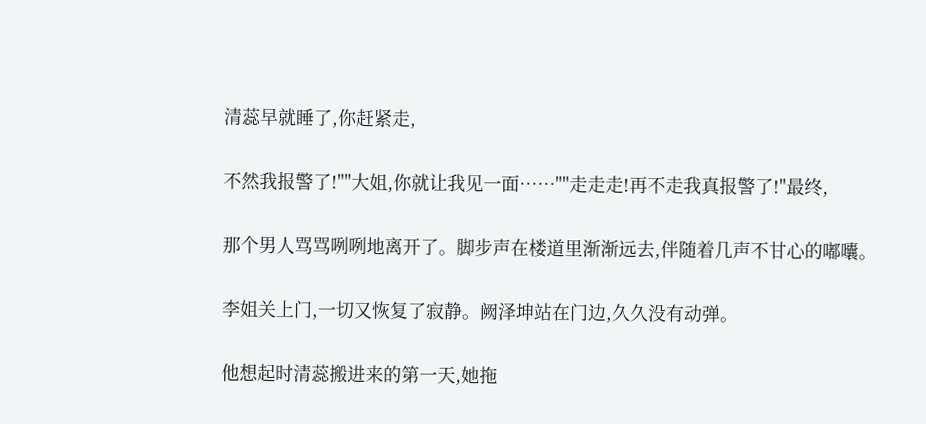清蕊早就睡了,你赶紧走,

不然我报警了!""大姐,你就让我见一面……""走走走!再不走我真报警了!"最终,

那个男人骂骂咧咧地离开了。脚步声在楼道里渐渐远去,伴随着几声不甘心的嘟囔。

李姐关上门,一切又恢复了寂静。阙泽坤站在门边,久久没有动弹。

他想起时清蕊搬进来的第一天,她拖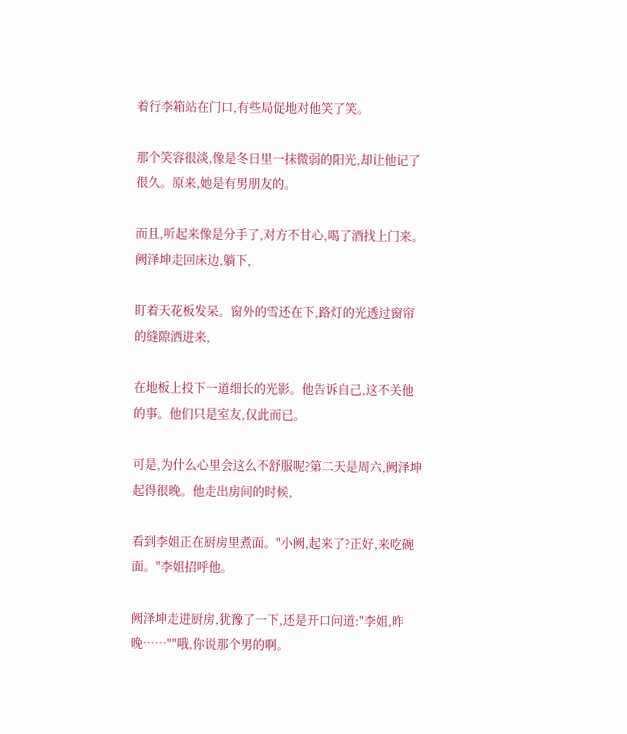着行李箱站在门口,有些局促地对他笑了笑。

那个笑容很淡,像是冬日里一抹微弱的阳光,却让他记了很久。原来,她是有男朋友的。

而且,听起来像是分手了,对方不甘心,喝了酒找上门来。阙泽坤走回床边,躺下,

盯着天花板发呆。窗外的雪还在下,路灯的光透过窗帘的缝隙洒进来,

在地板上投下一道细长的光影。他告诉自己,这不关他的事。他们只是室友,仅此而已。

可是,为什么心里会这么不舒服呢?第二天是周六,阙泽坤起得很晚。他走出房间的时候,

看到李姐正在厨房里煮面。"小阙,起来了?正好,来吃碗面。"李姐招呼他。

阙泽坤走进厨房,犹豫了一下,还是开口问道:"李姐,昨晚……""哦,你说那个男的啊。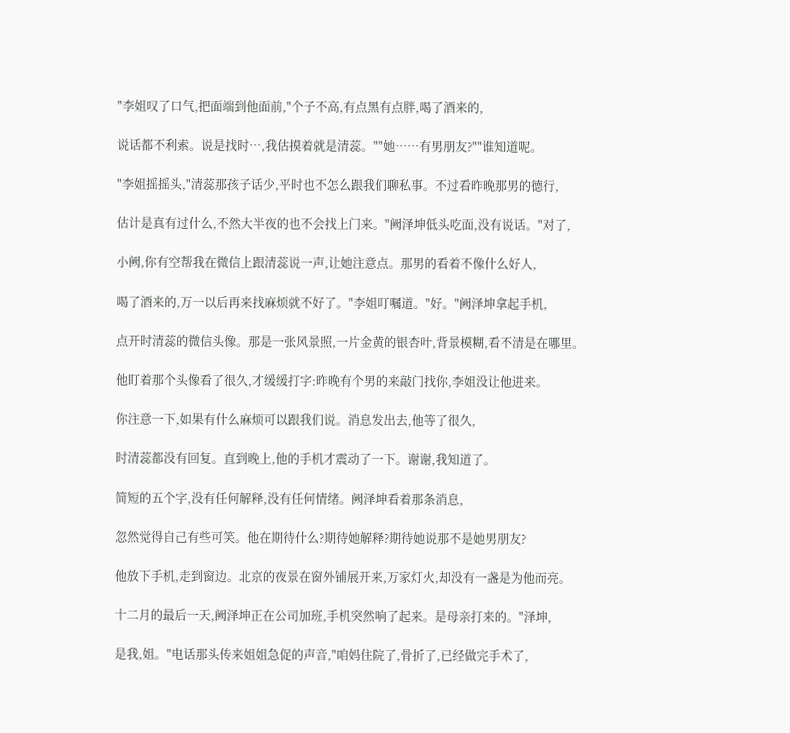"李姐叹了口气,把面端到他面前,"个子不高,有点黑有点胖,喝了酒来的,

说话都不利索。说是找时…,我估摸着就是清蕊。""她……有男朋友?""谁知道呢。

"李姐摇摇头,"清蕊那孩子话少,平时也不怎么跟我们聊私事。不过看昨晚那男的德行,

估计是真有过什么,不然大半夜的也不会找上门来。"阙泽坤低头吃面,没有说话。"对了,

小阙,你有空帮我在微信上跟清蕊说一声,让她注意点。那男的看着不像什么好人,

喝了酒来的,万一以后再来找麻烦就不好了。"李姐叮嘱道。"好。"阙泽坤拿起手机,

点开时清蕊的微信头像。那是一张风景照,一片金黄的银杏叶,背景模糊,看不清是在哪里。

他盯着那个头像看了很久,才缓缓打字:昨晚有个男的来敲门找你,李姐没让他进来。

你注意一下,如果有什么麻烦可以跟我们说。消息发出去,他等了很久,

时清蕊都没有回复。直到晚上,他的手机才震动了一下。谢谢,我知道了。

简短的五个字,没有任何解释,没有任何情绪。阙泽坤看着那条消息,

忽然觉得自己有些可笑。他在期待什么?期待她解释?期待她说那不是她男朋友?

他放下手机,走到窗边。北京的夜景在窗外铺展开来,万家灯火,却没有一盏是为他而亮。

十二月的最后一天,阙泽坤正在公司加班,手机突然响了起来。是母亲打来的。"泽坤,

是我,姐。"电话那头传来姐姐急促的声音,"咱妈住院了,骨折了,已经做完手术了,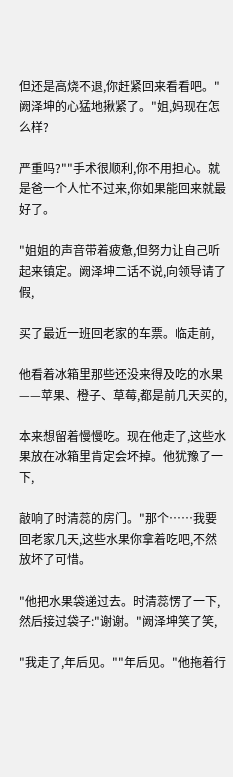但还是高烧不退,你赶紧回来看看吧。"阙泽坤的心猛地揪紧了。"姐,妈现在怎么样?

严重吗?""手术很顺利,你不用担心。就是爸一个人忙不过来,你如果能回来就最好了。

"姐姐的声音带着疲惫,但努力让自己听起来镇定。阙泽坤二话不说,向领导请了假,

买了最近一班回老家的车票。临走前,

他看着冰箱里那些还没来得及吃的水果——苹果、橙子、草莓,都是前几天买的,

本来想留着慢慢吃。现在他走了,这些水果放在冰箱里肯定会坏掉。他犹豫了一下,

敲响了时清蕊的房门。"那个……我要回老家几天,这些水果你拿着吃吧,不然放坏了可惜。

"他把水果袋递过去。时清蕊愣了一下,然后接过袋子:"谢谢。"阙泽坤笑了笑,

"我走了,年后见。""年后见。"他拖着行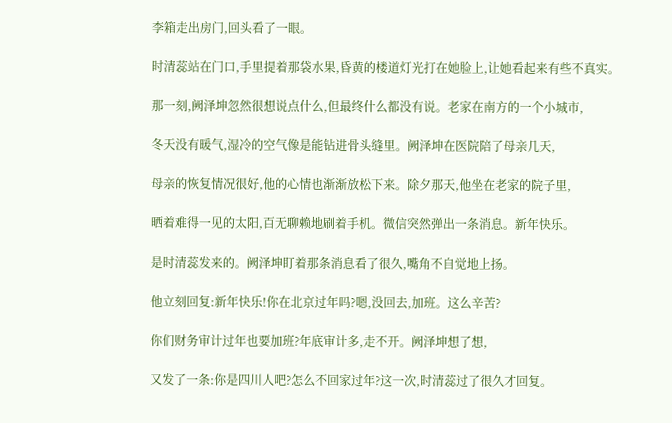李箱走出房门,回头看了一眼。

时清蕊站在门口,手里提着那袋水果,昏黄的楼道灯光打在她脸上,让她看起来有些不真实。

那一刻,阙泽坤忽然很想说点什么,但最终什么都没有说。老家在南方的一个小城市,

冬天没有暖气,湿冷的空气像是能钻进骨头缝里。阙泽坤在医院陪了母亲几天,

母亲的恢复情况很好,他的心情也渐渐放松下来。除夕那天,他坐在老家的院子里,

晒着难得一见的太阳,百无聊赖地刷着手机。微信突然弹出一条消息。新年快乐。

是时清蕊发来的。阙泽坤盯着那条消息看了很久,嘴角不自觉地上扬。

他立刻回复:新年快乐!你在北京过年吗?嗯,没回去,加班。这么辛苦?

你们财务审计过年也要加班?年底审计多,走不开。阙泽坤想了想,

又发了一条:你是四川人吧?怎么不回家过年?这一次,时清蕊过了很久才回复。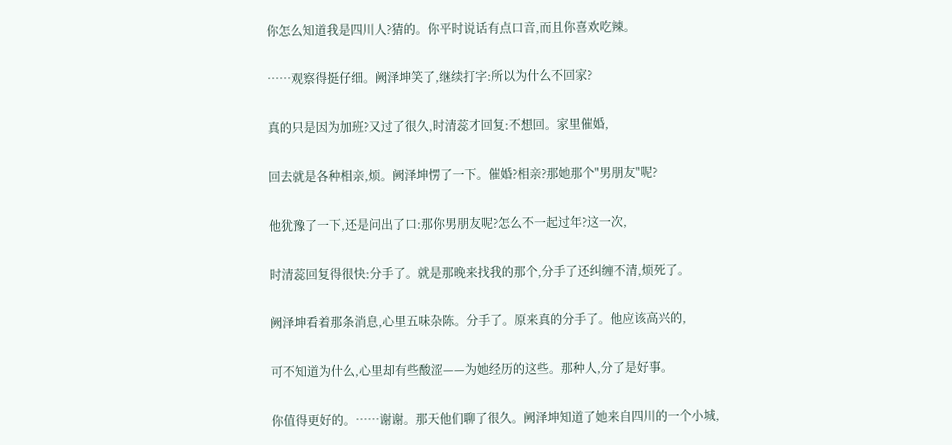你怎么知道我是四川人?猜的。你平时说话有点口音,而且你喜欢吃辣。

……观察得挺仔细。阙泽坤笑了,继续打字:所以为什么不回家?

真的只是因为加班?又过了很久,时清蕊才回复:不想回。家里催婚,

回去就是各种相亲,烦。阙泽坤愣了一下。催婚?相亲?那她那个"男朋友"呢?

他犹豫了一下,还是问出了口:那你男朋友呢?怎么不一起过年?这一次,

时清蕊回复得很快:分手了。就是那晚来找我的那个,分手了还纠缠不清,烦死了。

阙泽坤看着那条消息,心里五味杂陈。分手了。原来真的分手了。他应该高兴的,

可不知道为什么,心里却有些酸涩——为她经历的这些。那种人,分了是好事。

你值得更好的。……谢谢。那天他们聊了很久。阙泽坤知道了她来自四川的一个小城,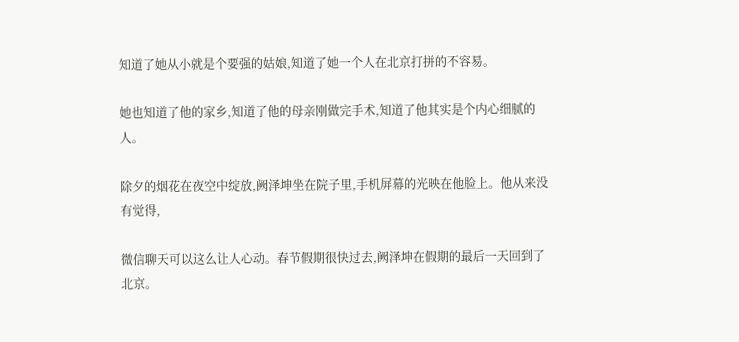知道了她从小就是个要强的姑娘,知道了她一个人在北京打拼的不容易。

她也知道了他的家乡,知道了他的母亲刚做完手术,知道了他其实是个内心细腻的人。

除夕的烟花在夜空中绽放,阙泽坤坐在院子里,手机屏幕的光映在他脸上。他从来没有觉得,

微信聊天可以这么让人心动。春节假期很快过去,阙泽坤在假期的最后一天回到了北京。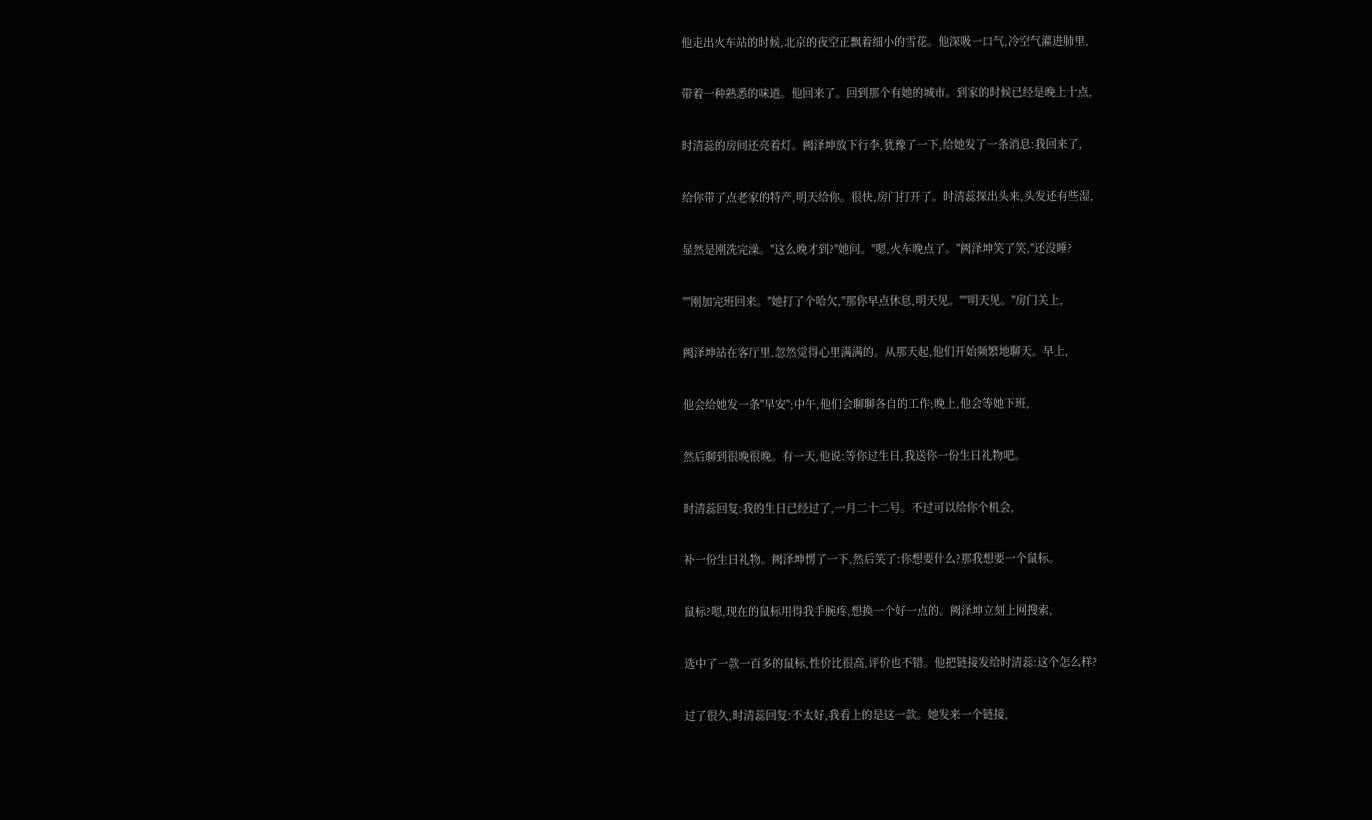他走出火车站的时候,北京的夜空正飘着细小的雪花。他深吸一口气,冷空气灌进肺里,

带着一种熟悉的味道。他回来了。回到那个有她的城市。到家的时候已经是晚上十点,

时清蕊的房间还亮着灯。阙泽坤放下行李,犹豫了一下,给她发了一条消息:我回来了,

给你带了点老家的特产,明天给你。很快,房门打开了。时清蕊探出头来,头发还有些湿,

显然是刚洗完澡。"这么晚才到?"她问。"嗯,火车晚点了。"阙泽坤笑了笑,"还没睡?

""刚加完班回来。"她打了个哈欠,"那你早点休息,明天见。""明天见。"房门关上,

阙泽坤站在客厅里,忽然觉得心里满满的。从那天起,他们开始频繁地聊天。早上,

他会给她发一条"早安";中午,他们会聊聊各自的工作;晚上,他会等她下班,

然后聊到很晚很晚。有一天,他说:等你过生日,我送你一份生日礼物吧。

时清蕊回复:我的生日已经过了,一月二十二号。不过可以给你个机会,

补一份生日礼物。阙泽坤愣了一下,然后笑了:你想要什么?那我想要一个鼠标。

鼠标?嗯,现在的鼠标用得我手腕疼,想换一个好一点的。阙泽坤立刻上网搜索,

选中了一款一百多的鼠标,性价比很高,评价也不错。他把链接发给时清蕊:这个怎么样?

过了很久,时清蕊回复:不太好,我看上的是这一款。她发来一个链接,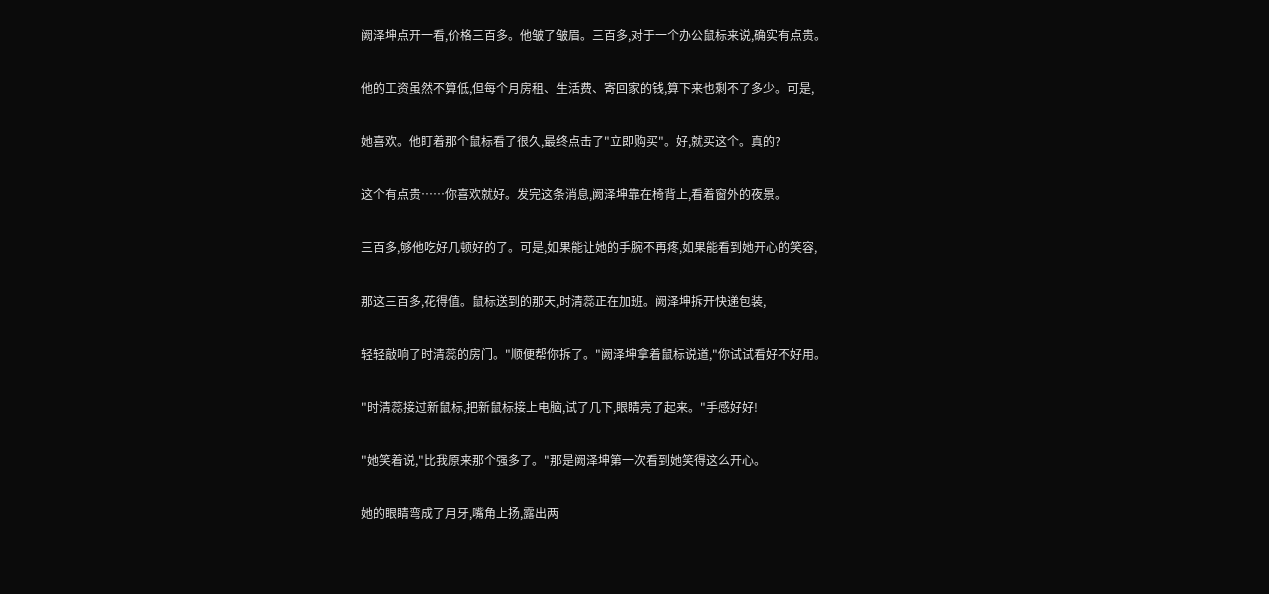阙泽坤点开一看,价格三百多。他皱了皱眉。三百多,对于一个办公鼠标来说,确实有点贵。

他的工资虽然不算低,但每个月房租、生活费、寄回家的钱,算下来也剩不了多少。可是,

她喜欢。他盯着那个鼠标看了很久,最终点击了"立即购买"。好,就买这个。真的?

这个有点贵……你喜欢就好。发完这条消息,阙泽坤靠在椅背上,看着窗外的夜景。

三百多,够他吃好几顿好的了。可是,如果能让她的手腕不再疼,如果能看到她开心的笑容,

那这三百多,花得值。鼠标送到的那天,时清蕊正在加班。阙泽坤拆开快递包装,

轻轻敲响了时清蕊的房门。"顺便帮你拆了。"阙泽坤拿着鼠标说道,"你试试看好不好用。

"时清蕊接过新鼠标,把新鼠标接上电脑,试了几下,眼睛亮了起来。"手感好好!

"她笑着说,"比我原来那个强多了。"那是阙泽坤第一次看到她笑得这么开心。

她的眼睛弯成了月牙,嘴角上扬,露出两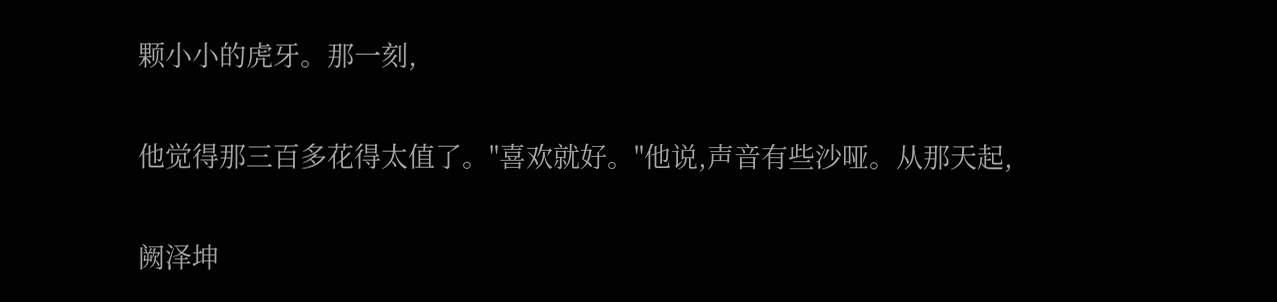颗小小的虎牙。那一刻,

他觉得那三百多花得太值了。"喜欢就好。"他说,声音有些沙哑。从那天起,

阙泽坤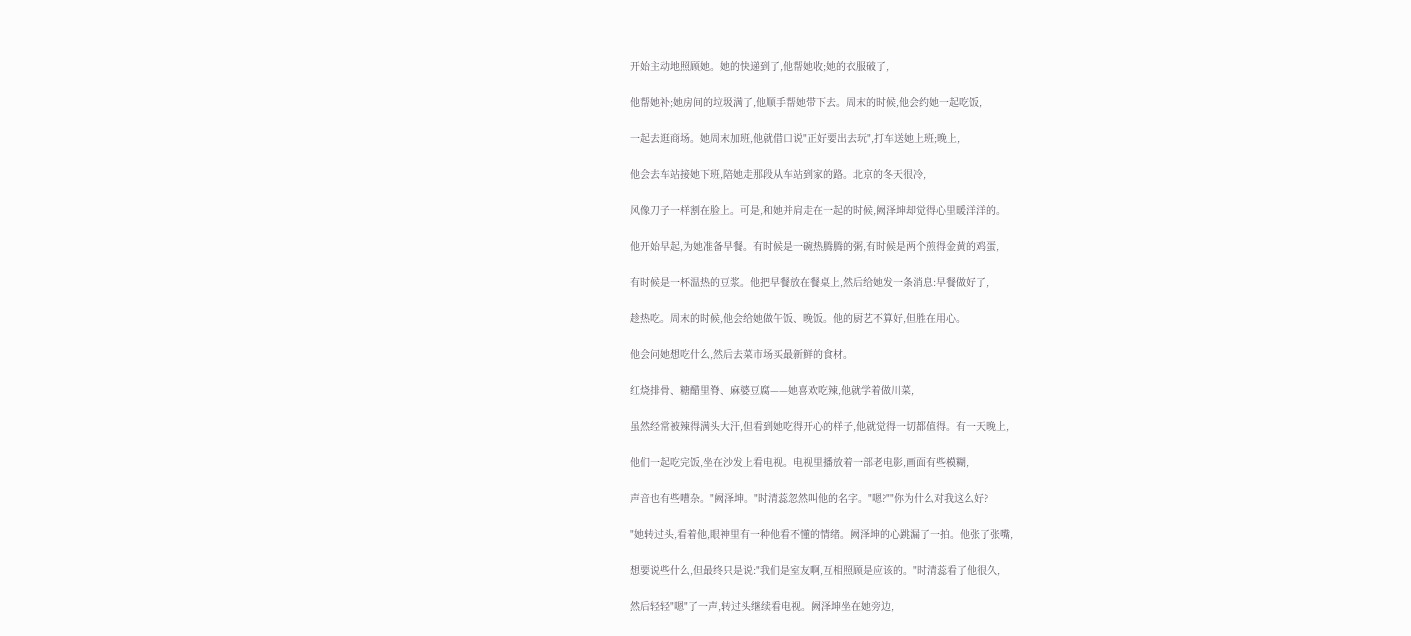开始主动地照顾她。她的快递到了,他帮她收;她的衣服破了,

他帮她补;她房间的垃圾满了,他顺手帮她带下去。周末的时候,他会约她一起吃饭,

一起去逛商场。她周末加班,他就借口说"正好要出去玩",打车送她上班;晚上,

他会去车站接她下班,陪她走那段从车站到家的路。北京的冬天很冷,

风像刀子一样割在脸上。可是,和她并肩走在一起的时候,阙泽坤却觉得心里暖洋洋的。

他开始早起,为她准备早餐。有时候是一碗热腾腾的粥,有时候是两个煎得金黄的鸡蛋,

有时候是一杯温热的豆浆。他把早餐放在餐桌上,然后给她发一条消息:早餐做好了,

趁热吃。周末的时候,他会给她做午饭、晚饭。他的厨艺不算好,但胜在用心。

他会问她想吃什么,然后去菜市场买最新鲜的食材。

红烧排骨、糖醋里脊、麻婆豆腐——她喜欢吃辣,他就学着做川菜,

虽然经常被辣得满头大汗,但看到她吃得开心的样子,他就觉得一切都值得。有一天晚上,

他们一起吃完饭,坐在沙发上看电视。电视里播放着一部老电影,画面有些模糊,

声音也有些嘈杂。"阙泽坤。"时清蕊忽然叫他的名字。"嗯?""你为什么对我这么好?

"她转过头,看着他,眼神里有一种他看不懂的情绪。阙泽坤的心跳漏了一拍。他张了张嘴,

想要说些什么,但最终只是说:"我们是室友啊,互相照顾是应该的。"时清蕊看了他很久,

然后轻轻"嗯"了一声,转过头继续看电视。阙泽坤坐在她旁边,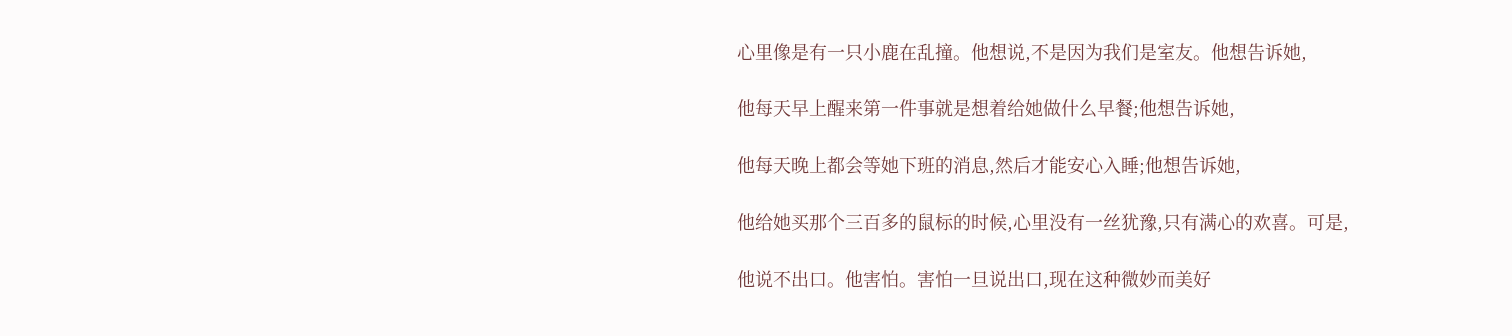心里像是有一只小鹿在乱撞。他想说,不是因为我们是室友。他想告诉她,

他每天早上醒来第一件事就是想着给她做什么早餐;他想告诉她,

他每天晚上都会等她下班的消息,然后才能安心入睡;他想告诉她,

他给她买那个三百多的鼠标的时候,心里没有一丝犹豫,只有满心的欢喜。可是,

他说不出口。他害怕。害怕一旦说出口,现在这种微妙而美好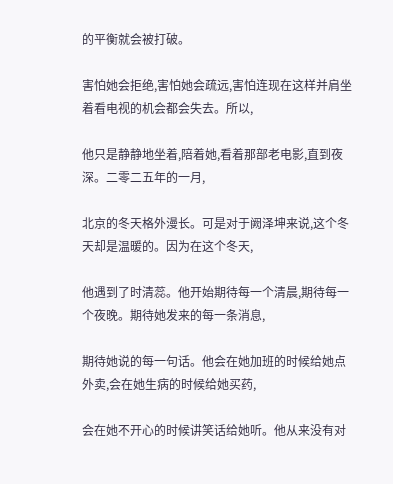的平衡就会被打破。

害怕她会拒绝,害怕她会疏远,害怕连现在这样并肩坐着看电视的机会都会失去。所以,

他只是静静地坐着,陪着她,看着那部老电影,直到夜深。二零二五年的一月,

北京的冬天格外漫长。可是对于阙泽坤来说,这个冬天却是温暖的。因为在这个冬天,

他遇到了时清蕊。他开始期待每一个清晨,期待每一个夜晚。期待她发来的每一条消息,

期待她说的每一句话。他会在她加班的时候给她点外卖,会在她生病的时候给她买药,

会在她不开心的时候讲笑话给她听。他从来没有对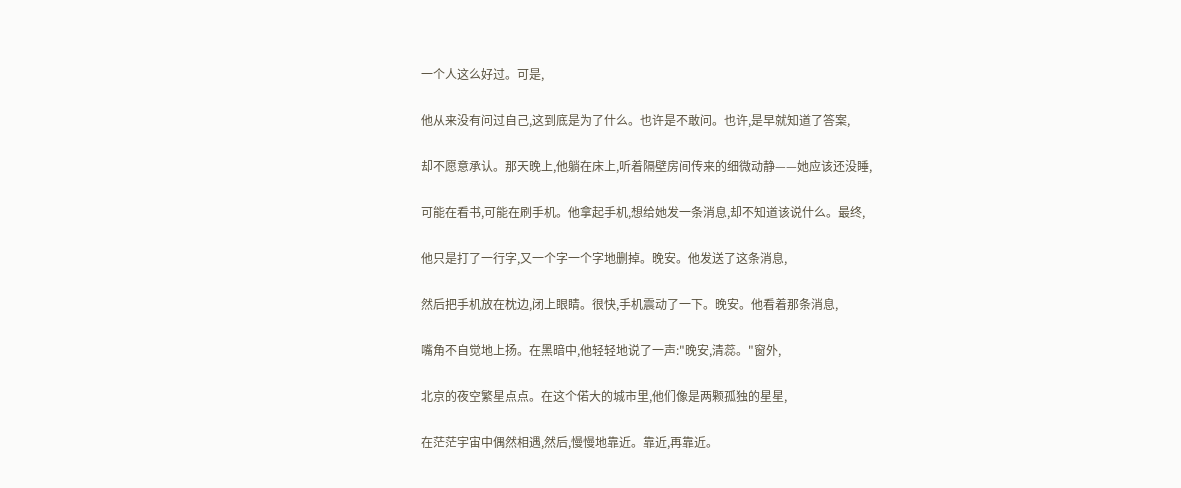一个人这么好过。可是,

他从来没有问过自己,这到底是为了什么。也许是不敢问。也许,是早就知道了答案,

却不愿意承认。那天晚上,他躺在床上,听着隔壁房间传来的细微动静——她应该还没睡,

可能在看书,可能在刷手机。他拿起手机,想给她发一条消息,却不知道该说什么。最终,

他只是打了一行字,又一个字一个字地删掉。晚安。他发送了这条消息,

然后把手机放在枕边,闭上眼睛。很快,手机震动了一下。晚安。他看着那条消息,

嘴角不自觉地上扬。在黑暗中,他轻轻地说了一声:"晚安,清蕊。"窗外,

北京的夜空繁星点点。在这个偌大的城市里,他们像是两颗孤独的星星,

在茫茫宇宙中偶然相遇,然后,慢慢地靠近。靠近,再靠近。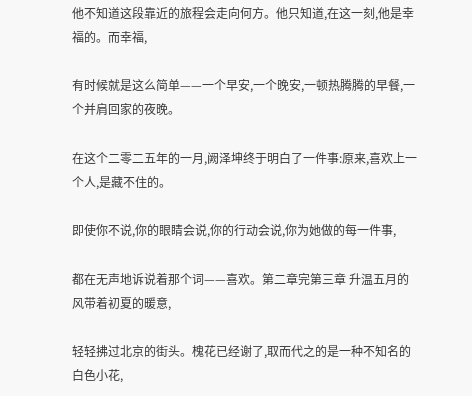他不知道这段靠近的旅程会走向何方。他只知道,在这一刻,他是幸福的。而幸福,

有时候就是这么简单——一个早安,一个晚安,一顿热腾腾的早餐,一个并肩回家的夜晚。

在这个二零二五年的一月,阙泽坤终于明白了一件事:原来,喜欢上一个人,是藏不住的。

即使你不说,你的眼睛会说,你的行动会说,你为她做的每一件事,

都在无声地诉说着那个词——喜欢。第二章完第三章 升温五月的风带着初夏的暖意,

轻轻拂过北京的街头。槐花已经谢了,取而代之的是一种不知名的白色小花,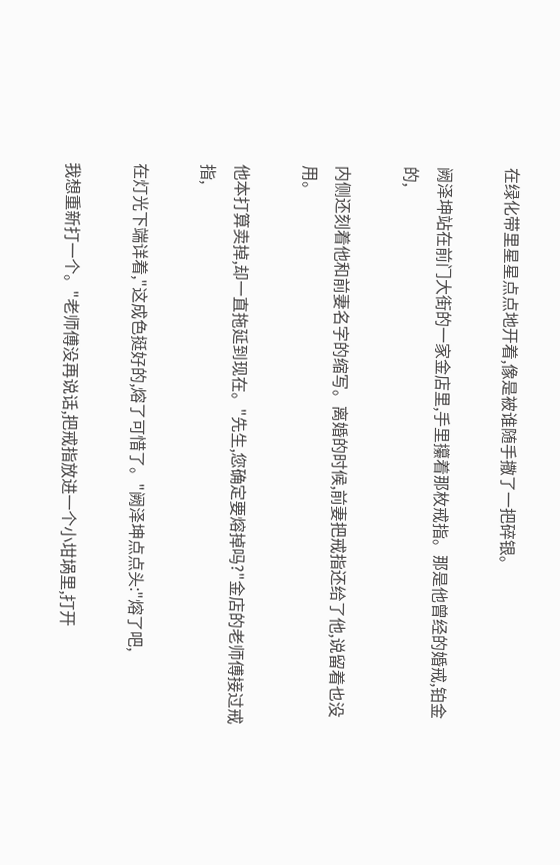在绿化带里星星点点地开着,像是被谁随手撒了一把碎银。

阙泽坤站在前门大街的一家金店里,手里攥着那枚戒指。那是他曾经的婚戒,铂金的,

内侧还刻着他和前妻名字的缩写。离婚的时候,前妻把戒指还给了他,说留着也没用。

他本打算卖掉,却一直拖延到现在。"先生,您确定要熔掉吗?"金店的老师傅接过戒指,

在灯光下端详着,"这成色挺好的,熔了可惜了。"阙泽坤点点头:"熔了吧,

我想重新打一个。"老师傅没再说话,把戒指放进一个小坩埚里,打开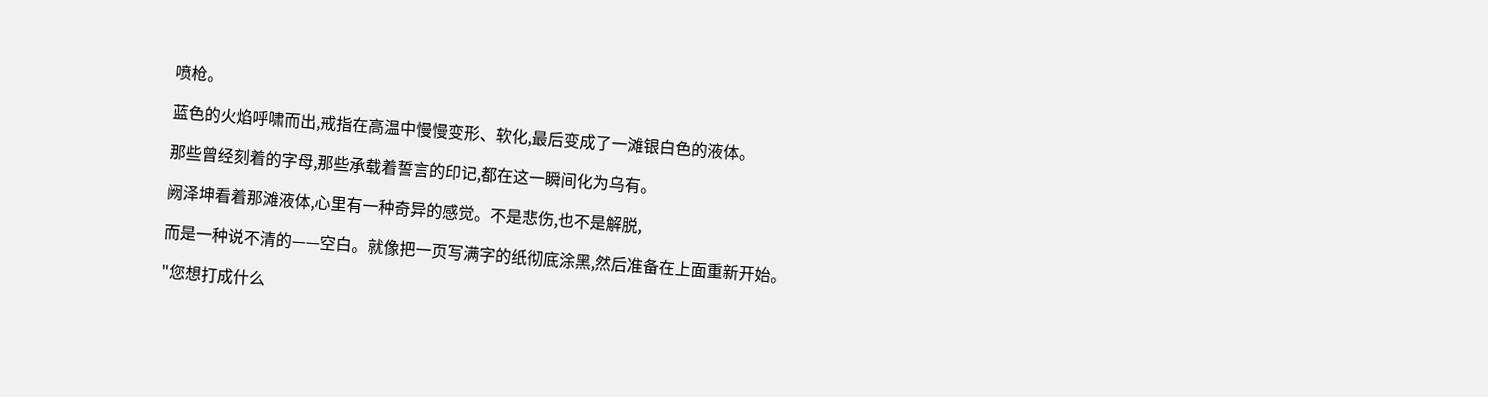喷枪。

蓝色的火焰呼啸而出,戒指在高温中慢慢变形、软化,最后变成了一滩银白色的液体。

那些曾经刻着的字母,那些承载着誓言的印记,都在这一瞬间化为乌有。

阙泽坤看着那滩液体,心里有一种奇异的感觉。不是悲伤,也不是解脱,

而是一种说不清的——空白。就像把一页写满字的纸彻底涂黑,然后准备在上面重新开始。

"您想打成什么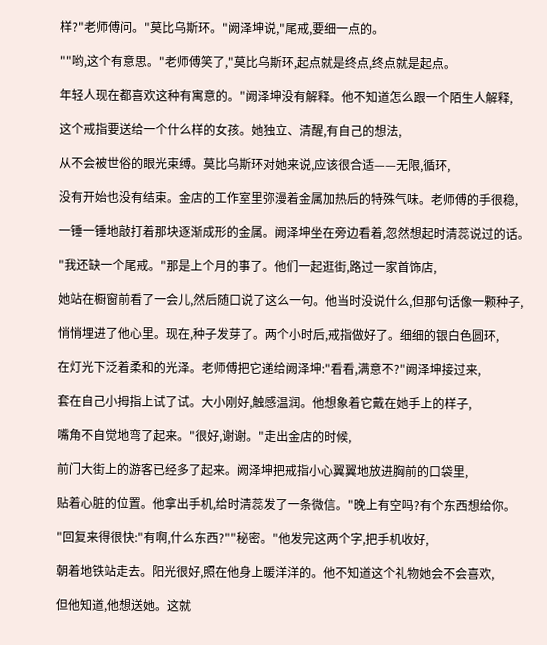样?"老师傅问。"莫比乌斯环。"阙泽坤说,"尾戒,要细一点的。

""哟,这个有意思。"老师傅笑了,"莫比乌斯环,起点就是终点,终点就是起点。

年轻人现在都喜欢这种有寓意的。"阙泽坤没有解释。他不知道怎么跟一个陌生人解释,

这个戒指要送给一个什么样的女孩。她独立、清醒,有自己的想法,

从不会被世俗的眼光束缚。莫比乌斯环对她来说,应该很合适——无限,循环,

没有开始也没有结束。金店的工作室里弥漫着金属加热后的特殊气味。老师傅的手很稳,

一锤一锤地敲打着那块逐渐成形的金属。阙泽坤坐在旁边看着,忽然想起时清蕊说过的话。

"我还缺一个尾戒。"那是上个月的事了。他们一起逛街,路过一家首饰店,

她站在橱窗前看了一会儿,然后随口说了这么一句。他当时没说什么,但那句话像一颗种子,

悄悄埋进了他心里。现在,种子发芽了。两个小时后,戒指做好了。细细的银白色圆环,

在灯光下泛着柔和的光泽。老师傅把它递给阙泽坤:"看看,满意不?"阙泽坤接过来,

套在自己小拇指上试了试。大小刚好,触感温润。他想象着它戴在她手上的样子,

嘴角不自觉地弯了起来。"很好,谢谢。"走出金店的时候,

前门大街上的游客已经多了起来。阙泽坤把戒指小心翼翼地放进胸前的口袋里,

贴着心脏的位置。他拿出手机,给时清蕊发了一条微信。"晚上有空吗?有个东西想给你。

"回复来得很快:"有啊,什么东西?""秘密。"他发完这两个字,把手机收好,

朝着地铁站走去。阳光很好,照在他身上暖洋洋的。他不知道这个礼物她会不会喜欢,

但他知道,他想送她。这就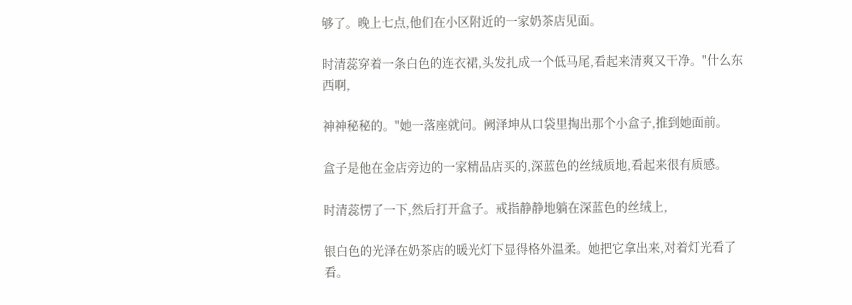够了。晚上七点,他们在小区附近的一家奶茶店见面。

时清蕊穿着一条白色的连衣裙,头发扎成一个低马尾,看起来清爽又干净。"什么东西啊,

神神秘秘的。"她一落座就问。阙泽坤从口袋里掏出那个小盒子,推到她面前。

盒子是他在金店旁边的一家精品店买的,深蓝色的丝绒质地,看起来很有质感。

时清蕊愣了一下,然后打开盒子。戒指静静地躺在深蓝色的丝绒上,

银白色的光泽在奶茶店的暖光灯下显得格外温柔。她把它拿出来,对着灯光看了看。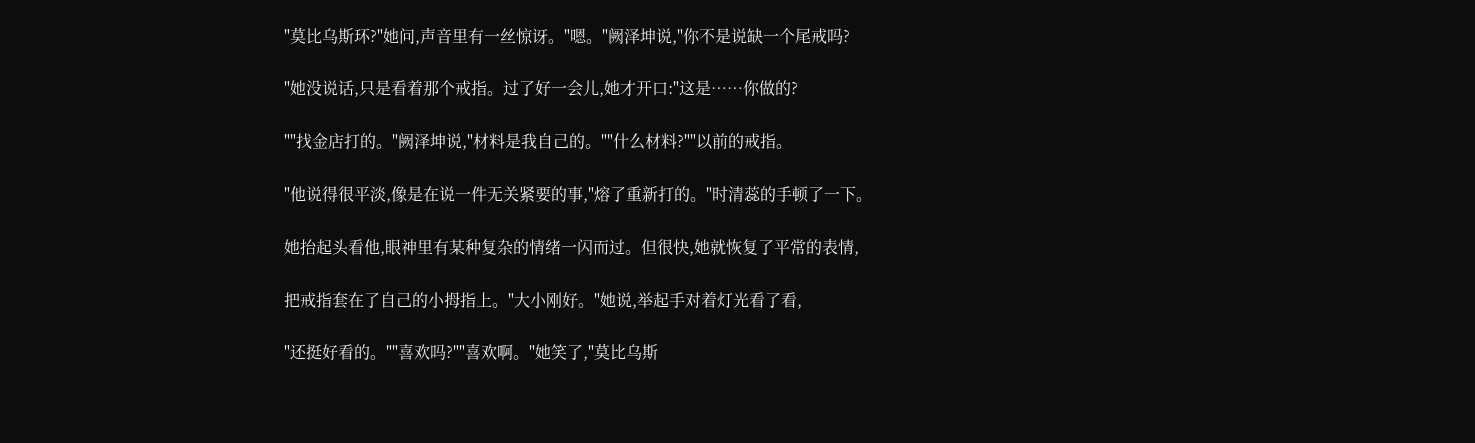"莫比乌斯环?"她问,声音里有一丝惊讶。"嗯。"阙泽坤说,"你不是说缺一个尾戒吗?

"她没说话,只是看着那个戒指。过了好一会儿,她才开口:"这是……你做的?

""找金店打的。"阙泽坤说,"材料是我自己的。""什么材料?""以前的戒指。

"他说得很平淡,像是在说一件无关紧要的事,"熔了重新打的。"时清蕊的手顿了一下。

她抬起头看他,眼神里有某种复杂的情绪一闪而过。但很快,她就恢复了平常的表情,

把戒指套在了自己的小拇指上。"大小刚好。"她说,举起手对着灯光看了看,

"还挺好看的。""喜欢吗?""喜欢啊。"她笑了,"莫比乌斯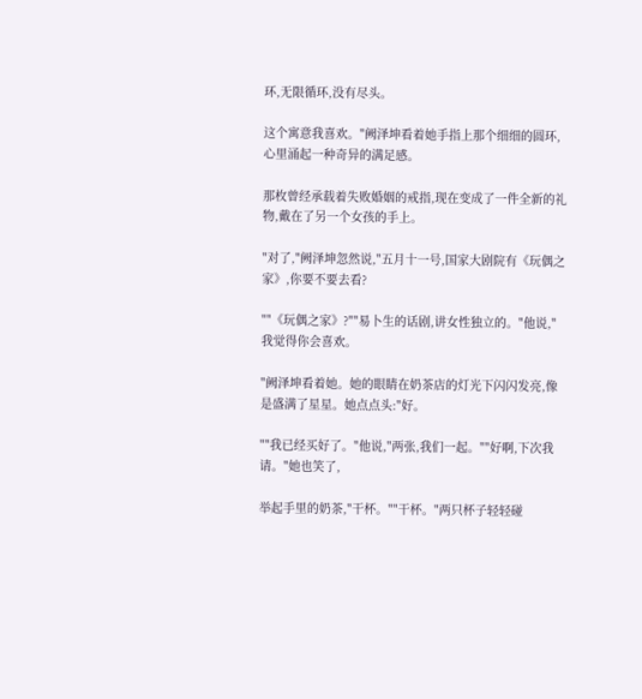环,无限循环,没有尽头。

这个寓意我喜欢。"阙泽坤看着她手指上那个细细的圆环,心里涌起一种奇异的满足感。

那枚曾经承载着失败婚姻的戒指,现在变成了一件全新的礼物,戴在了另一个女孩的手上。

"对了,"阙泽坤忽然说,"五月十一号,国家大剧院有《玩偶之家》,你要不要去看?

""《玩偶之家》?""易卜生的话剧,讲女性独立的。"他说,"我觉得你会喜欢。

"阙泽坤看着她。她的眼睛在奶茶店的灯光下闪闪发亮,像是盛满了星星。她点点头:"好。

""我已经买好了。"他说,"两张,我们一起。""好啊,下次我请。"她也笑了,

举起手里的奶茶,"干杯。""干杯。"两只杯子轻轻碰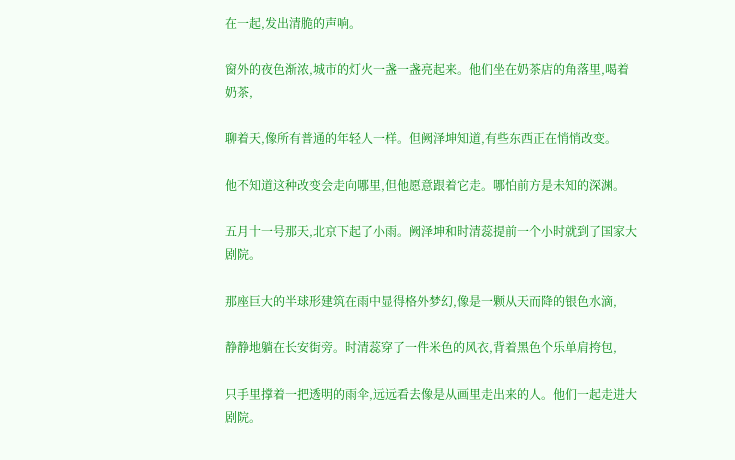在一起,发出清脆的声响。

窗外的夜色渐浓,城市的灯火一盏一盏亮起来。他们坐在奶茶店的角落里,喝着奶茶,

聊着天,像所有普通的年轻人一样。但阙泽坤知道,有些东西正在悄悄改变。

他不知道这种改变会走向哪里,但他愿意跟着它走。哪怕前方是未知的深渊。

五月十一号那天,北京下起了小雨。阙泽坤和时清蕊提前一个小时就到了国家大剧院。

那座巨大的半球形建筑在雨中显得格外梦幻,像是一颗从天而降的银色水滴,

静静地躺在长安街旁。时清蕊穿了一件米色的风衣,背着黑色个乐单肩挎包,

只手里撑着一把透明的雨伞,远远看去像是从画里走出来的人。他们一起走进大剧院。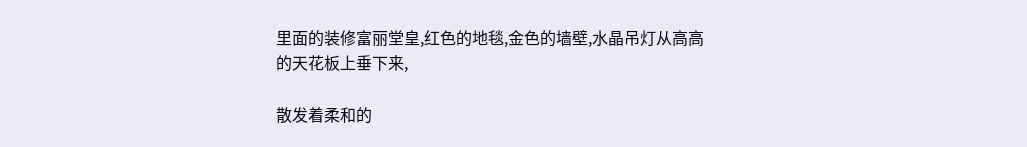里面的装修富丽堂皇,红色的地毯,金色的墙壁,水晶吊灯从高高的天花板上垂下来,

散发着柔和的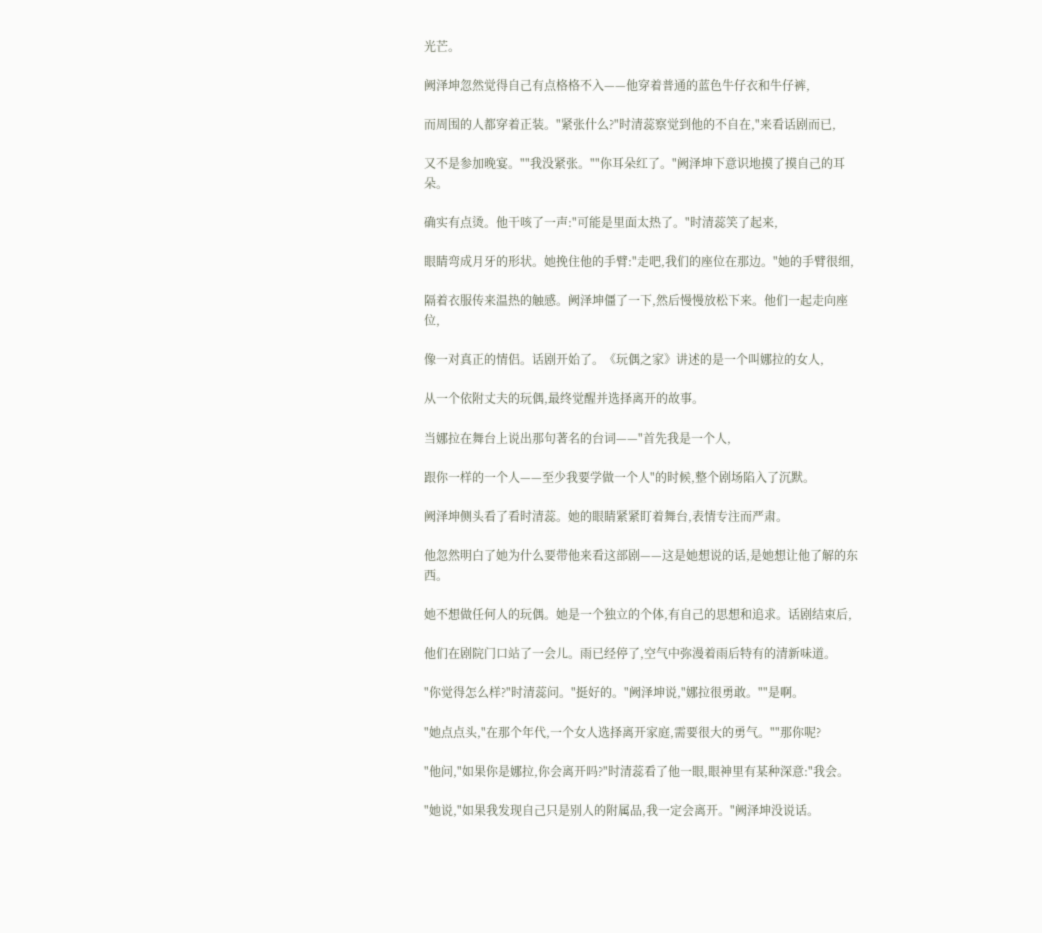光芒。

阙泽坤忽然觉得自己有点格格不入——他穿着普通的蓝色牛仔衣和牛仔裤,

而周围的人都穿着正装。"紧张什么?"时清蕊察觉到他的不自在,"来看话剧而已,

又不是参加晚宴。""我没紧张。""你耳朵红了。"阙泽坤下意识地摸了摸自己的耳朵。

确实有点烫。他干咳了一声:"可能是里面太热了。"时清蕊笑了起来,

眼睛弯成月牙的形状。她挽住他的手臂:"走吧,我们的座位在那边。"她的手臂很细,

隔着衣服传来温热的触感。阙泽坤僵了一下,然后慢慢放松下来。他们一起走向座位,

像一对真正的情侣。话剧开始了。《玩偶之家》讲述的是一个叫娜拉的女人,

从一个依附丈夫的玩偶,最终觉醒并选择离开的故事。

当娜拉在舞台上说出那句著名的台词——"首先我是一个人,

跟你一样的一个人——至少我要学做一个人"的时候,整个剧场陷入了沉默。

阙泽坤侧头看了看时清蕊。她的眼睛紧紧盯着舞台,表情专注而严肃。

他忽然明白了她为什么要带他来看这部剧——这是她想说的话,是她想让他了解的东西。

她不想做任何人的玩偶。她是一个独立的个体,有自己的思想和追求。话剧结束后,

他们在剧院门口站了一会儿。雨已经停了,空气中弥漫着雨后特有的清新味道。

"你觉得怎么样?"时清蕊问。"挺好的。"阙泽坤说,"娜拉很勇敢。""是啊。

"她点点头,"在那个年代,一个女人选择离开家庭,需要很大的勇气。""那你呢?

"他问,"如果你是娜拉,你会离开吗?"时清蕊看了他一眼,眼神里有某种深意:"我会。

"她说,"如果我发现自己只是别人的附属品,我一定会离开。"阙泽坤没说话。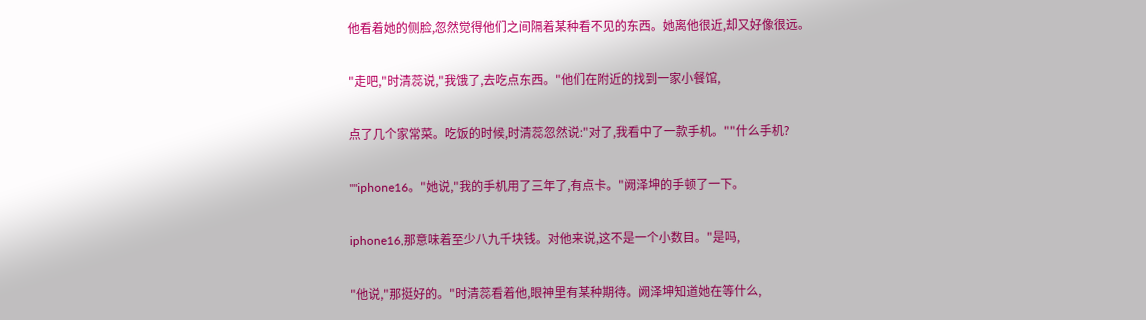他看着她的侧脸,忽然觉得他们之间隔着某种看不见的东西。她离他很近,却又好像很远。

"走吧,"时清蕊说,"我饿了,去吃点东西。"他们在附近的找到一家小餐馆,

点了几个家常菜。吃饭的时候,时清蕊忽然说:"对了,我看中了一款手机。""什么手机?

""iphone16。"她说,"我的手机用了三年了,有点卡。"阙泽坤的手顿了一下。

iphone16,那意味着至少八九千块钱。对他来说,这不是一个小数目。"是吗,

"他说,"那挺好的。"时清蕊看着他,眼神里有某种期待。阙泽坤知道她在等什么,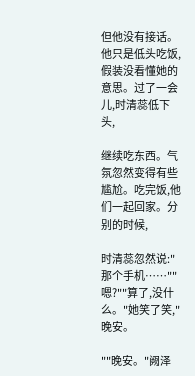但他没有接话。他只是低头吃饭,假装没看懂她的意思。过了一会儿,时清蕊低下头,

继续吃东西。气氛忽然变得有些尴尬。吃完饭,他们一起回家。分别的时候,

时清蕊忽然说:"那个手机……""嗯?""算了,没什么。"她笑了笑,"晚安。

""晚安。"阙泽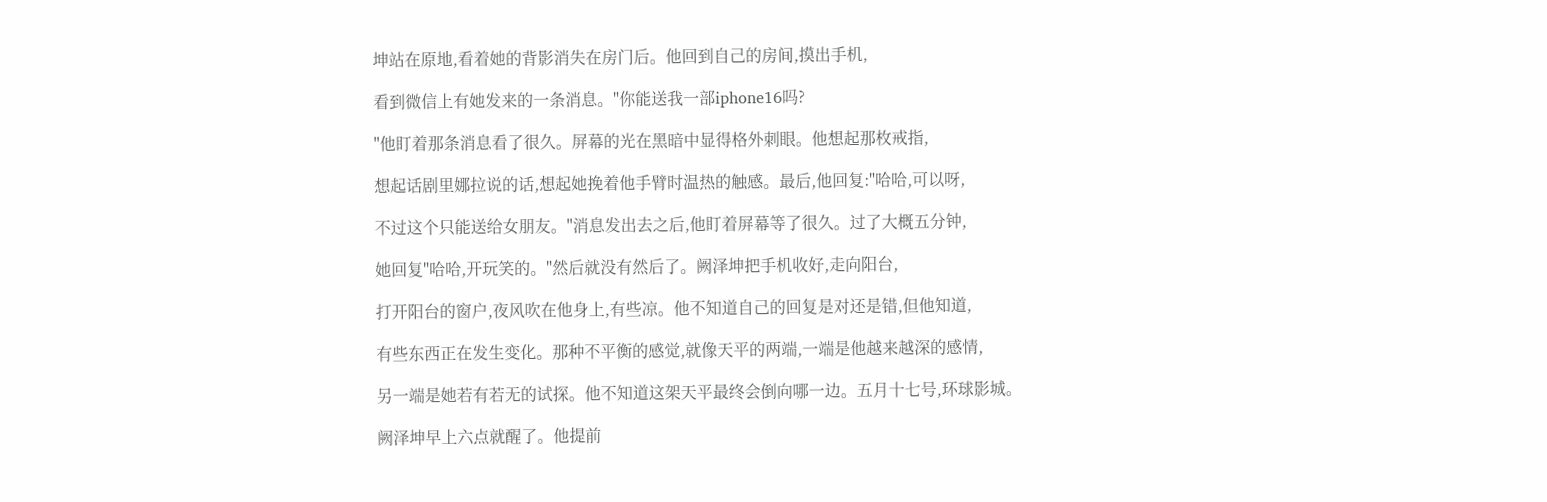坤站在原地,看着她的背影消失在房门后。他回到自己的房间,摸出手机,

看到微信上有她发来的一条消息。"你能送我一部iphone16吗?

"他盯着那条消息看了很久。屏幕的光在黑暗中显得格外刺眼。他想起那枚戒指,

想起话剧里娜拉说的话,想起她挽着他手臂时温热的触感。最后,他回复:"哈哈,可以呀,

不过这个只能送给女朋友。"消息发出去之后,他盯着屏幕等了很久。过了大概五分钟,

她回复"哈哈,开玩笑的。"然后就没有然后了。阙泽坤把手机收好,走向阳台,

打开阳台的窗户,夜风吹在他身上,有些凉。他不知道自己的回复是对还是错,但他知道,

有些东西正在发生变化。那种不平衡的感觉,就像天平的两端,一端是他越来越深的感情,

另一端是她若有若无的试探。他不知道这架天平最终会倒向哪一边。五月十七号,环球影城。

阙泽坤早上六点就醒了。他提前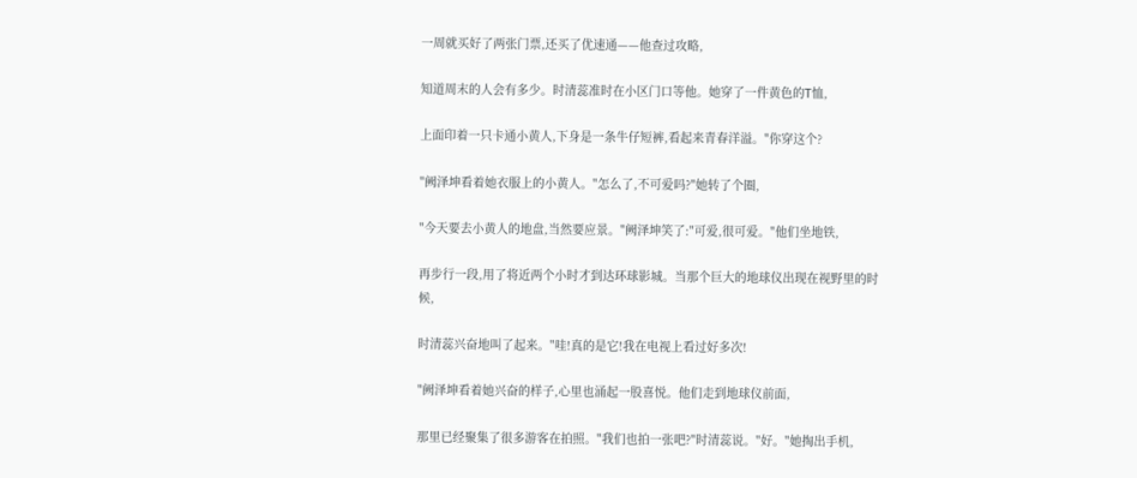一周就买好了两张门票,还买了优速通——他查过攻略,

知道周末的人会有多少。时清蕊准时在小区门口等他。她穿了一件黄色的T恤,

上面印着一只卡通小黄人,下身是一条牛仔短裤,看起来青春洋溢。"你穿这个?

"阙泽坤看着她衣服上的小黄人。"怎么了,不可爱吗?"她转了个圈,

"今天要去小黄人的地盘,当然要应景。"阙泽坤笑了:"可爱,很可爱。"他们坐地铁,

再步行一段,用了将近两个小时才到达环球影城。当那个巨大的地球仪出现在视野里的时候,

时清蕊兴奋地叫了起来。"哇!真的是它!我在电视上看过好多次!

"阙泽坤看着她兴奋的样子,心里也涌起一股喜悦。他们走到地球仪前面,

那里已经聚集了很多游客在拍照。"我们也拍一张吧?"时清蕊说。"好。"她掏出手机,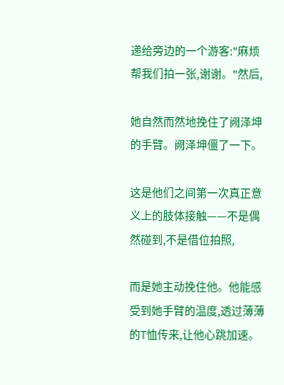递给旁边的一个游客:"麻烦帮我们拍一张,谢谢。"然后,

她自然而然地挽住了阙泽坤的手臂。阙泽坤僵了一下。

这是他们之间第一次真正意义上的肢体接触——不是偶然碰到,不是借位拍照,

而是她主动挽住他。他能感受到她手臂的温度,透过薄薄的T恤传来,让他心跳加速。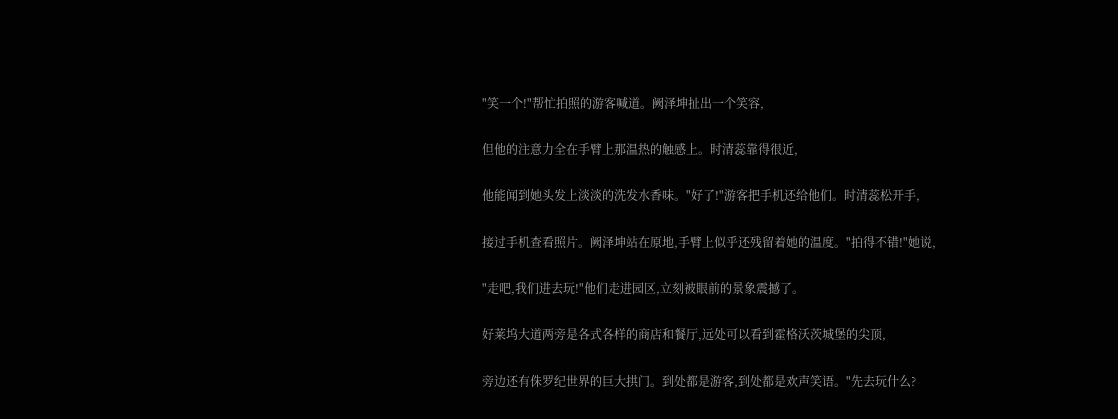"笑一个!"帮忙拍照的游客喊道。阙泽坤扯出一个笑容,

但他的注意力全在手臂上那温热的触感上。时清蕊靠得很近,

他能闻到她头发上淡淡的洗发水香味。"好了!"游客把手机还给他们。时清蕊松开手,

接过手机查看照片。阙泽坤站在原地,手臂上似乎还残留着她的温度。"拍得不错!"她说,

"走吧,我们进去玩!"他们走进园区,立刻被眼前的景象震撼了。

好莱坞大道两旁是各式各样的商店和餐厅,远处可以看到霍格沃茨城堡的尖顶,

旁边还有侏罗纪世界的巨大拱门。到处都是游客,到处都是欢声笑语。"先去玩什么?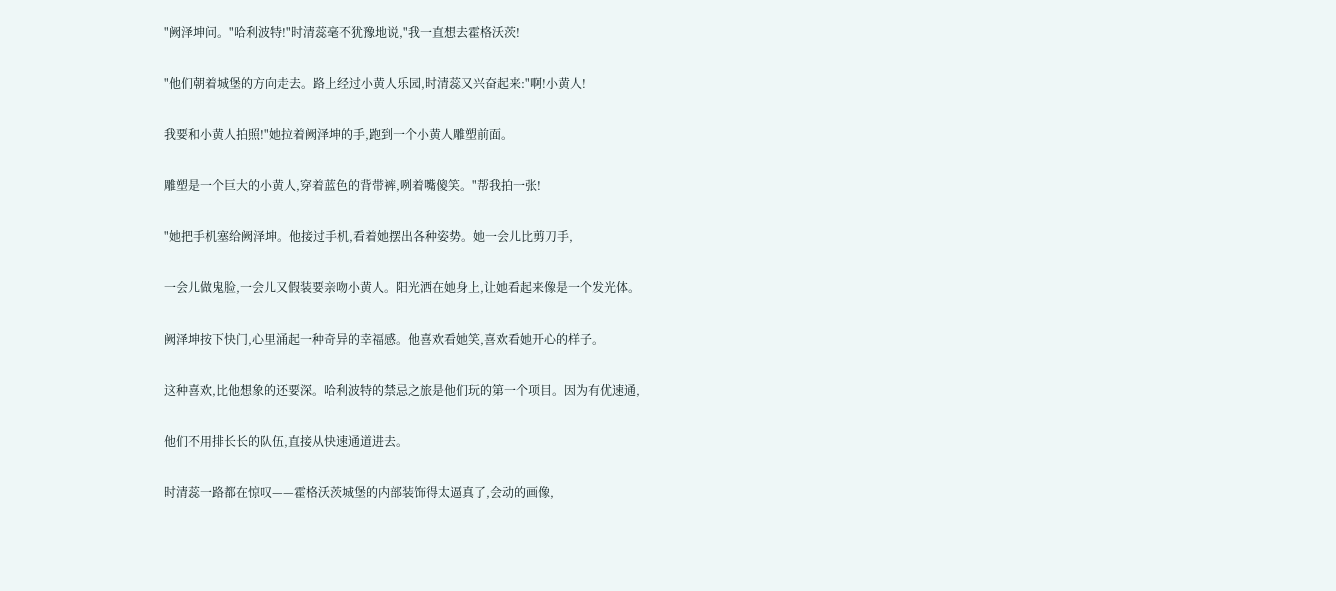"阙泽坤问。"哈利波特!"时清蕊毫不犹豫地说,"我一直想去霍格沃茨!

"他们朝着城堡的方向走去。路上经过小黄人乐园,时清蕊又兴奋起来:"啊!小黄人!

我要和小黄人拍照!"她拉着阙泽坤的手,跑到一个小黄人雕塑前面。

雕塑是一个巨大的小黄人,穿着蓝色的背带裤,咧着嘴傻笑。"帮我拍一张!

"她把手机塞给阙泽坤。他接过手机,看着她摆出各种姿势。她一会儿比剪刀手,

一会儿做鬼脸,一会儿又假装要亲吻小黄人。阳光洒在她身上,让她看起来像是一个发光体。

阙泽坤按下快门,心里涌起一种奇异的幸福感。他喜欢看她笑,喜欢看她开心的样子。

这种喜欢,比他想象的还要深。哈利波特的禁忌之旅是他们玩的第一个项目。因为有优速通,

他们不用排长长的队伍,直接从快速通道进去。

时清蕊一路都在惊叹——霍格沃茨城堡的内部装饰得太逼真了,会动的画像,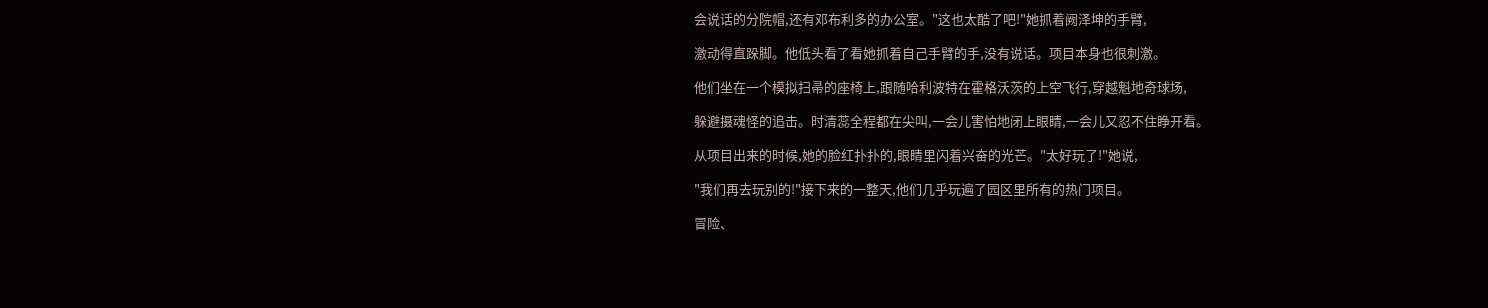会说话的分院帽,还有邓布利多的办公室。"这也太酷了吧!"她抓着阙泽坤的手臂,

激动得直跺脚。他低头看了看她抓着自己手臂的手,没有说话。项目本身也很刺激。

他们坐在一个模拟扫帚的座椅上,跟随哈利波特在霍格沃茨的上空飞行,穿越魁地奇球场,

躲避摄魂怪的追击。时清蕊全程都在尖叫,一会儿害怕地闭上眼睛,一会儿又忍不住睁开看。

从项目出来的时候,她的脸红扑扑的,眼睛里闪着兴奋的光芒。"太好玩了!"她说,

"我们再去玩别的!"接下来的一整天,他们几乎玩遍了园区里所有的热门项目。

冒险、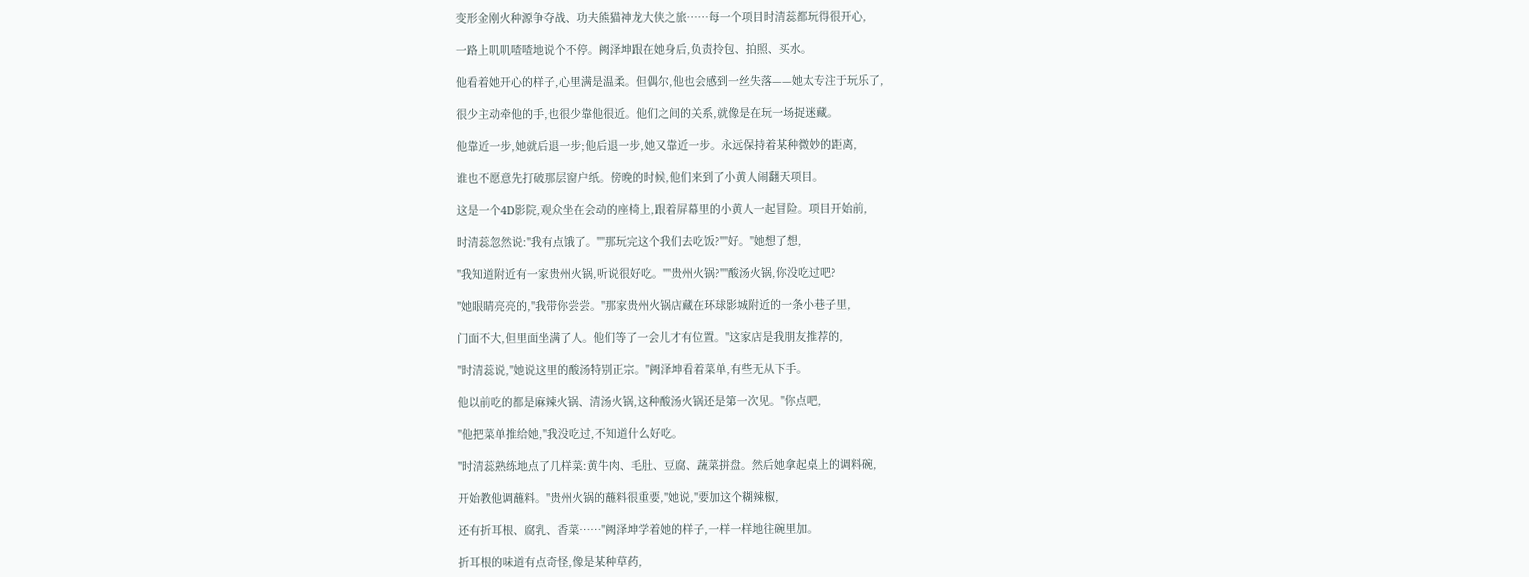变形金刚火种源争夺战、功夫熊猫神龙大侠之旅……每一个项目时清蕊都玩得很开心,

一路上叽叽喳喳地说个不停。阙泽坤跟在她身后,负责拎包、拍照、买水。

他看着她开心的样子,心里满是温柔。但偶尔,他也会感到一丝失落——她太专注于玩乐了,

很少主动牵他的手,也很少靠他很近。他们之间的关系,就像是在玩一场捉迷藏。

他靠近一步,她就后退一步;他后退一步,她又靠近一步。永远保持着某种微妙的距离,

谁也不愿意先打破那层窗户纸。傍晚的时候,他们来到了小黄人闹翻天项目。

这是一个4D影院,观众坐在会动的座椅上,跟着屏幕里的小黄人一起冒险。项目开始前,

时清蕊忽然说:"我有点饿了。""那玩完这个我们去吃饭?""好。"她想了想,

"我知道附近有一家贵州火锅,听说很好吃。""贵州火锅?""酸汤火锅,你没吃过吧?

"她眼睛亮亮的,"我带你尝尝。"那家贵州火锅店藏在环球影城附近的一条小巷子里,

门面不大,但里面坐满了人。他们等了一会儿才有位置。"这家店是我朋友推荐的,

"时清蕊说,"她说这里的酸汤特别正宗。"阙泽坤看着菜单,有些无从下手。

他以前吃的都是麻辣火锅、清汤火锅,这种酸汤火锅还是第一次见。"你点吧,

"他把菜单推给她,"我没吃过,不知道什么好吃。

"时清蕊熟练地点了几样菜:黄牛肉、毛肚、豆腐、蔬菜拼盘。然后她拿起桌上的调料碗,

开始教他调蘸料。"贵州火锅的蘸料很重要,"她说,"要加这个糊辣椒,

还有折耳根、腐乳、香菜……"阙泽坤学着她的样子,一样一样地往碗里加。

折耳根的味道有点奇怪,像是某种草药,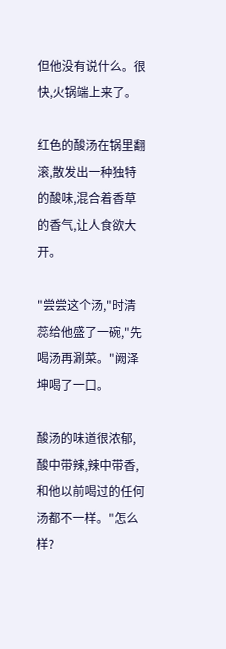但他没有说什么。很快,火锅端上来了。

红色的酸汤在锅里翻滚,散发出一种独特的酸味,混合着香草的香气,让人食欲大开。

"尝尝这个汤,"时清蕊给他盛了一碗,"先喝汤再涮菜。"阙泽坤喝了一口。

酸汤的味道很浓郁,酸中带辣,辣中带香,和他以前喝过的任何汤都不一样。"怎么样?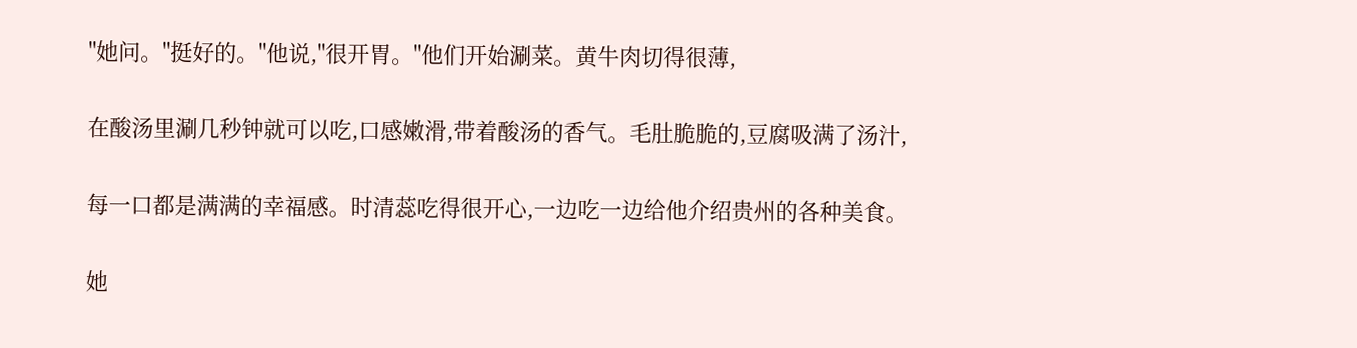"她问。"挺好的。"他说,"很开胃。"他们开始涮菜。黄牛肉切得很薄,

在酸汤里涮几秒钟就可以吃,口感嫩滑,带着酸汤的香气。毛肚脆脆的,豆腐吸满了汤汁,

每一口都是满满的幸福感。时清蕊吃得很开心,一边吃一边给他介绍贵州的各种美食。

她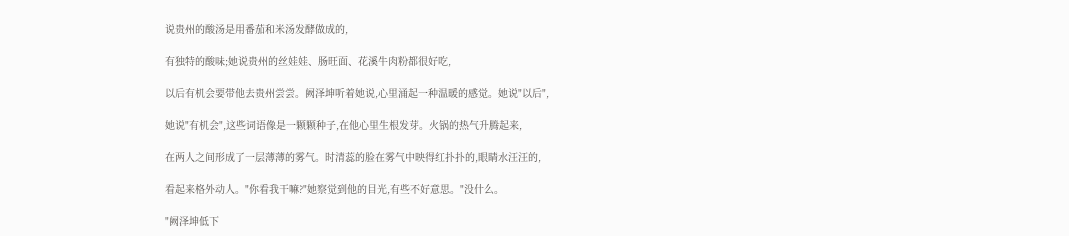说贵州的酸汤是用番茄和米汤发酵做成的,

有独特的酸味;她说贵州的丝娃娃、肠旺面、花溪牛肉粉都很好吃,

以后有机会要带他去贵州尝尝。阙泽坤听着她说,心里涌起一种温暖的感觉。她说"以后",

她说"有机会",这些词语像是一颗颗种子,在他心里生根发芽。火锅的热气升腾起来,

在两人之间形成了一层薄薄的雾气。时清蕊的脸在雾气中映得红扑扑的,眼睛水汪汪的,

看起来格外动人。"你看我干嘛?"她察觉到他的目光,有些不好意思。"没什么。

"阙泽坤低下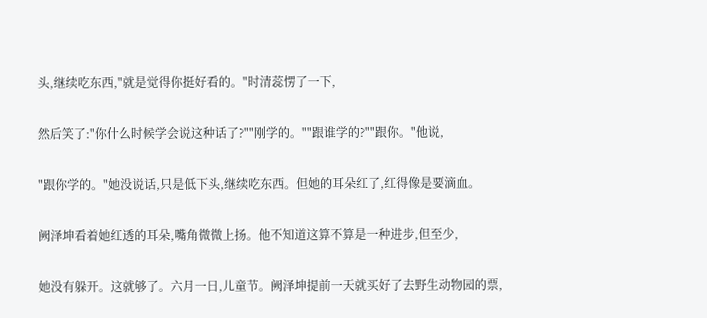头,继续吃东西,"就是觉得你挺好看的。"时清蕊愣了一下,

然后笑了:"你什么时候学会说这种话了?""刚学的。""跟谁学的?""跟你。"他说,

"跟你学的。"她没说话,只是低下头,继续吃东西。但她的耳朵红了,红得像是要滴血。

阙泽坤看着她红透的耳朵,嘴角微微上扬。他不知道这算不算是一种进步,但至少,

她没有躲开。这就够了。六月一日,儿童节。阙泽坤提前一天就买好了去野生动物园的票,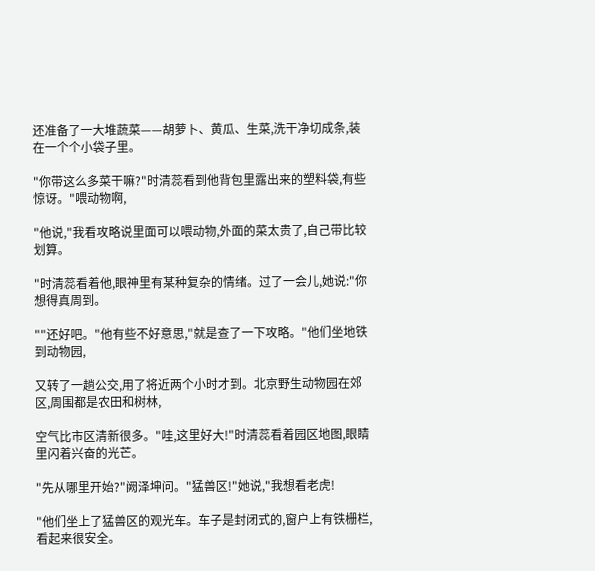还准备了一大堆蔬菜——胡萝卜、黄瓜、生菜,洗干净切成条,装在一个个小袋子里。

"你带这么多菜干嘛?"时清蕊看到他背包里露出来的塑料袋,有些惊讶。"喂动物啊,

"他说,"我看攻略说里面可以喂动物,外面的菜太贵了,自己带比较划算。

"时清蕊看着他,眼神里有某种复杂的情绪。过了一会儿,她说:"你想得真周到。

""还好吧。"他有些不好意思,"就是查了一下攻略。"他们坐地铁到动物园,

又转了一趟公交,用了将近两个小时才到。北京野生动物园在郊区,周围都是农田和树林,

空气比市区清新很多。"哇,这里好大!"时清蕊看着园区地图,眼睛里闪着兴奋的光芒。

"先从哪里开始?"阙泽坤问。"猛兽区!"她说,"我想看老虎!

"他们坐上了猛兽区的观光车。车子是封闭式的,窗户上有铁栅栏,看起来很安全。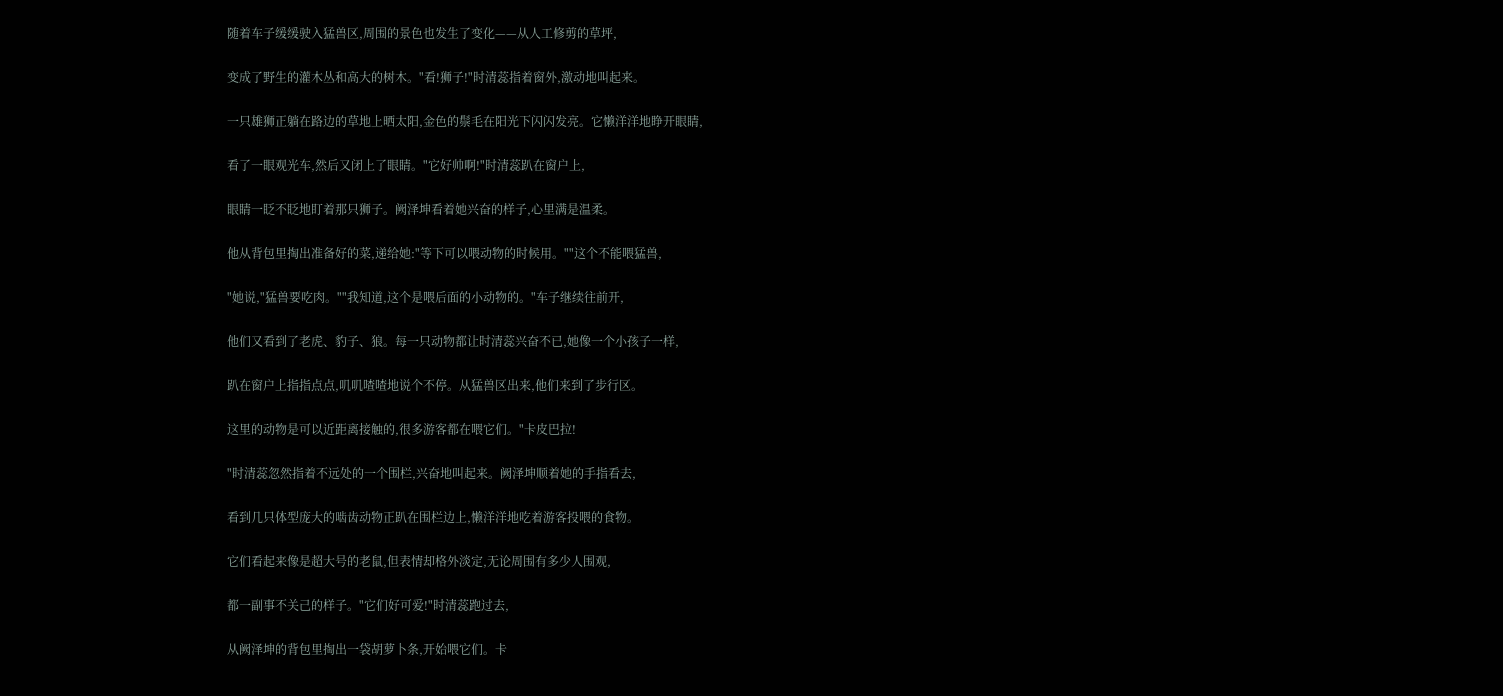随着车子缓缓驶入猛兽区,周围的景色也发生了变化——从人工修剪的草坪,

变成了野生的灌木丛和高大的树木。"看!狮子!"时清蕊指着窗外,激动地叫起来。

一只雄狮正躺在路边的草地上晒太阳,金色的鬃毛在阳光下闪闪发亮。它懒洋洋地睁开眼睛,

看了一眼观光车,然后又闭上了眼睛。"它好帅啊!"时清蕊趴在窗户上,

眼睛一眨不眨地盯着那只狮子。阙泽坤看着她兴奋的样子,心里满是温柔。

他从背包里掏出准备好的菜,递给她:"等下可以喂动物的时候用。""这个不能喂猛兽,

"她说,"猛兽要吃肉。""我知道,这个是喂后面的小动物的。"车子继续往前开,

他们又看到了老虎、豹子、狼。每一只动物都让时清蕊兴奋不已,她像一个小孩子一样,

趴在窗户上指指点点,叽叽喳喳地说个不停。从猛兽区出来,他们来到了步行区。

这里的动物是可以近距离接触的,很多游客都在喂它们。"卡皮巴拉!

"时清蕊忽然指着不远处的一个围栏,兴奋地叫起来。阙泽坤顺着她的手指看去,

看到几只体型庞大的啮齿动物正趴在围栏边上,懒洋洋地吃着游客投喂的食物。

它们看起来像是超大号的老鼠,但表情却格外淡定,无论周围有多少人围观,

都一副事不关己的样子。"它们好可爱!"时清蕊跑过去,

从阙泽坤的背包里掏出一袋胡萝卜条,开始喂它们。卡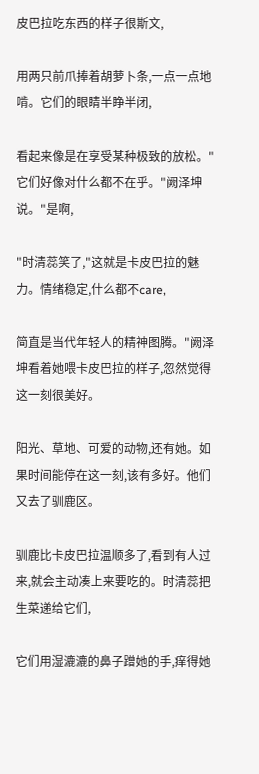皮巴拉吃东西的样子很斯文,

用两只前爪捧着胡萝卜条,一点一点地啃。它们的眼睛半睁半闭,

看起来像是在享受某种极致的放松。"它们好像对什么都不在乎。"阙泽坤说。"是啊,

"时清蕊笑了,"这就是卡皮巴拉的魅力。情绪稳定,什么都不care,

简直是当代年轻人的精神图腾。"阙泽坤看着她喂卡皮巴拉的样子,忽然觉得这一刻很美好。

阳光、草地、可爱的动物,还有她。如果时间能停在这一刻,该有多好。他们又去了驯鹿区。

驯鹿比卡皮巴拉温顺多了,看到有人过来,就会主动凑上来要吃的。时清蕊把生菜递给它们,

它们用湿漉漉的鼻子蹭她的手,痒得她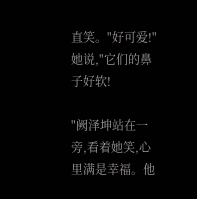直笑。"好可爱!"她说,"它们的鼻子好软!

"阙泽坤站在一旁,看着她笑,心里满是幸福。他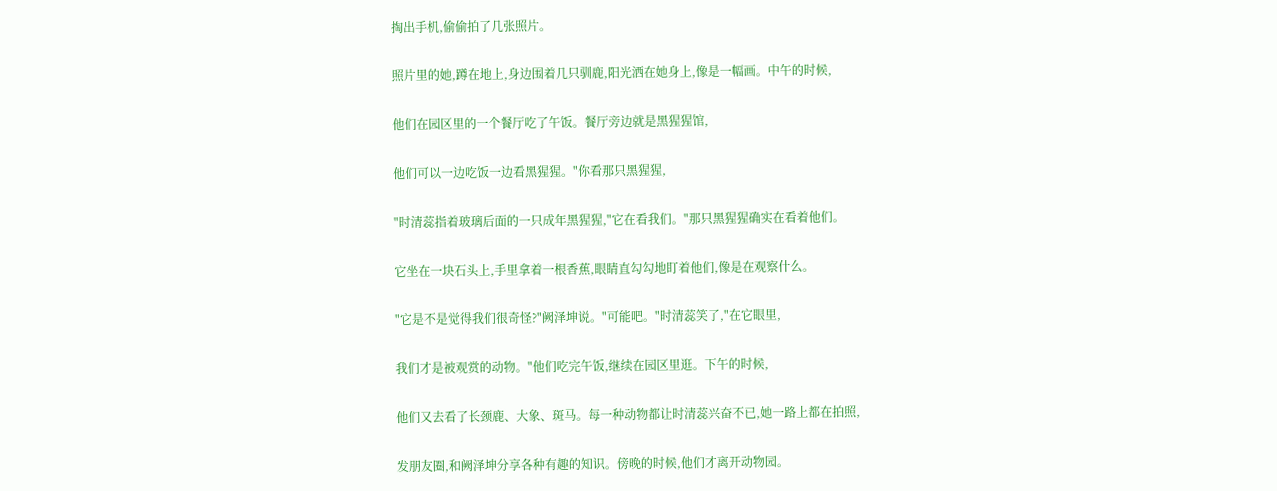掏出手机,偷偷拍了几张照片。

照片里的她,蹲在地上,身边围着几只驯鹿,阳光洒在她身上,像是一幅画。中午的时候,

他们在园区里的一个餐厅吃了午饭。餐厅旁边就是黑猩猩馆,

他们可以一边吃饭一边看黑猩猩。"你看那只黑猩猩,

"时清蕊指着玻璃后面的一只成年黑猩猩,"它在看我们。"那只黑猩猩确实在看着他们。

它坐在一块石头上,手里拿着一根香蕉,眼睛直勾勾地盯着他们,像是在观察什么。

"它是不是觉得我们很奇怪?"阙泽坤说。"可能吧。"时清蕊笑了,"在它眼里,

我们才是被观赏的动物。"他们吃完午饭,继续在园区里逛。下午的时候,

他们又去看了长颈鹿、大象、斑马。每一种动物都让时清蕊兴奋不已,她一路上都在拍照,

发朋友圈,和阙泽坤分享各种有趣的知识。傍晚的时候,他们才离开动物园。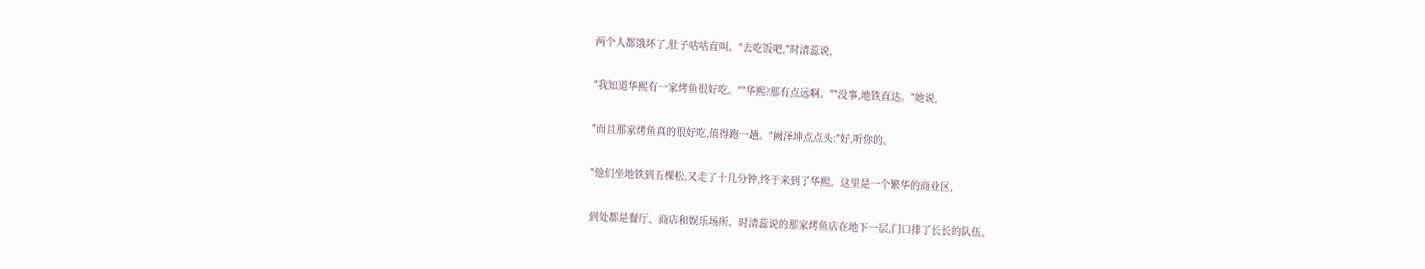两个人都饿坏了,肚子咕咕直叫。"去吃饭吧,"时清蕊说,

"我知道华熙有一家烤鱼很好吃。""华熙?那有点远啊。""没事,地铁直达。"她说,

"而且那家烤鱼真的很好吃,值得跑一趟。"阙泽坤点点头:"好,听你的。

"他们坐地铁到五棵松,又走了十几分钟,终于来到了华熙。这里是一个繁华的商业区,

到处都是餐厅、商店和娱乐场所。时清蕊说的那家烤鱼店在地下一层,门口排了长长的队伍。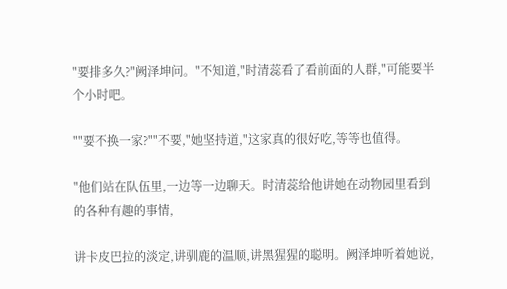"要排多久?"阙泽坤问。"不知道,"时清蕊看了看前面的人群,"可能要半个小时吧。

""要不换一家?""不要,"她坚持道,"这家真的很好吃,等等也值得。

"他们站在队伍里,一边等一边聊天。时清蕊给他讲她在动物园里看到的各种有趣的事情,

讲卡皮巴拉的淡定,讲驯鹿的温顺,讲黑猩猩的聪明。阙泽坤听着她说,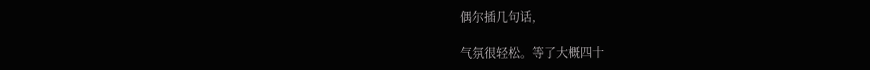偶尔插几句话,

气氛很轻松。等了大概四十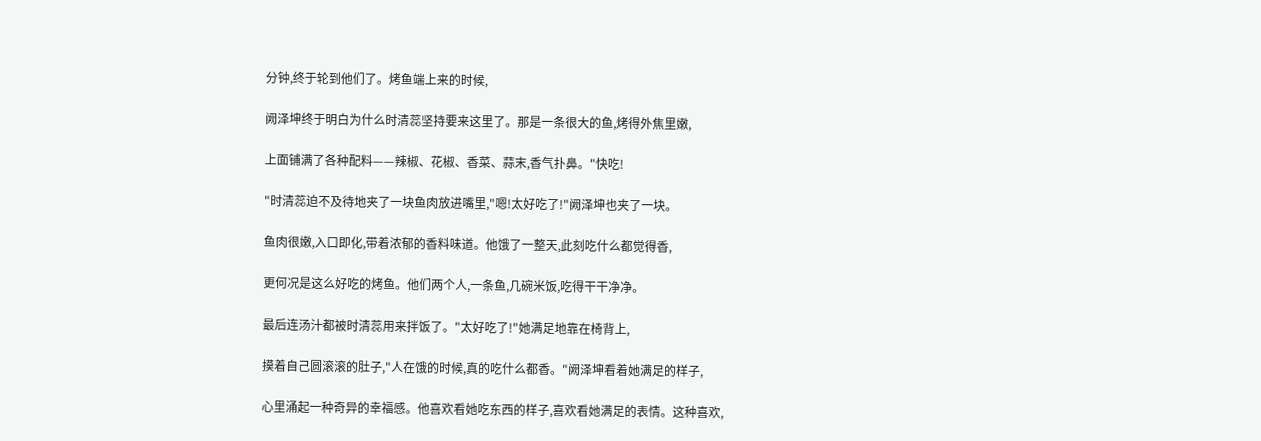分钟,终于轮到他们了。烤鱼端上来的时候,

阙泽坤终于明白为什么时清蕊坚持要来这里了。那是一条很大的鱼,烤得外焦里嫩,

上面铺满了各种配料——辣椒、花椒、香菜、蒜末,香气扑鼻。"快吃!

"时清蕊迫不及待地夹了一块鱼肉放进嘴里,"嗯!太好吃了!"阙泽坤也夹了一块。

鱼肉很嫩,入口即化,带着浓郁的香料味道。他饿了一整天,此刻吃什么都觉得香,

更何况是这么好吃的烤鱼。他们两个人,一条鱼,几碗米饭,吃得干干净净。

最后连汤汁都被时清蕊用来拌饭了。"太好吃了!"她满足地靠在椅背上,

摸着自己圆滚滚的肚子,"人在饿的时候,真的吃什么都香。"阙泽坤看着她满足的样子,

心里涌起一种奇异的幸福感。他喜欢看她吃东西的样子,喜欢看她满足的表情。这种喜欢,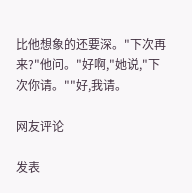比他想象的还要深。"下次再来?"他问。"好啊,"她说,"下次你请。""好,我请。

网友评论

发表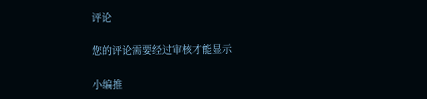评论

您的评论需要经过审核才能显示

小编推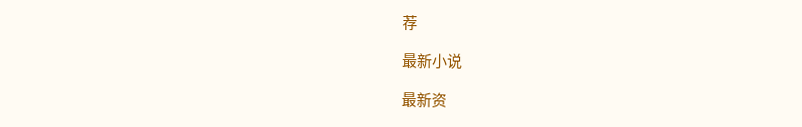荐

最新小说

最新资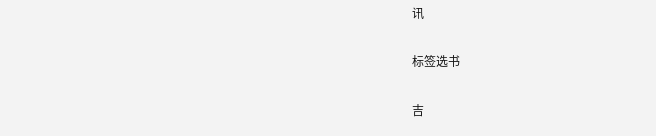讯

标签选书

吉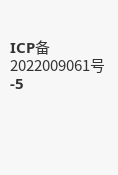ICP备2022009061号-5